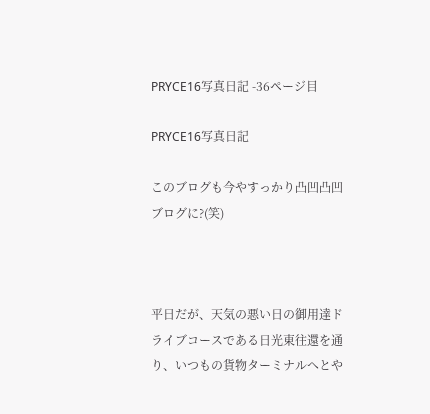PRYCE16写真日記 -36ページ目

PRYCE16写真日記

このブログも今やすっかり凸凹凸凹ブログに?(笑)



平日だが、天気の悪い日の御用達ドライブコースである日光東往還を通り、いつもの貨物ターミナルへとや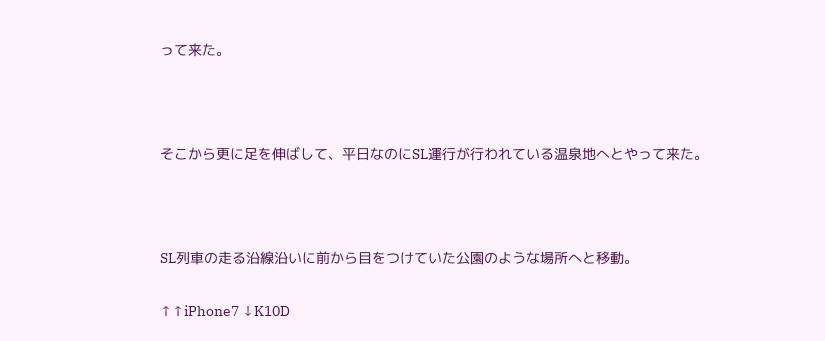って来た。





そこから更に足を伸ばして、平日なのにSL運行が行われている温泉地へとやって来た。





SL列車の走る沿線沿いに前から目をつけていた公園のような場所へと移動。


↑↑iPhone7 ↓K10D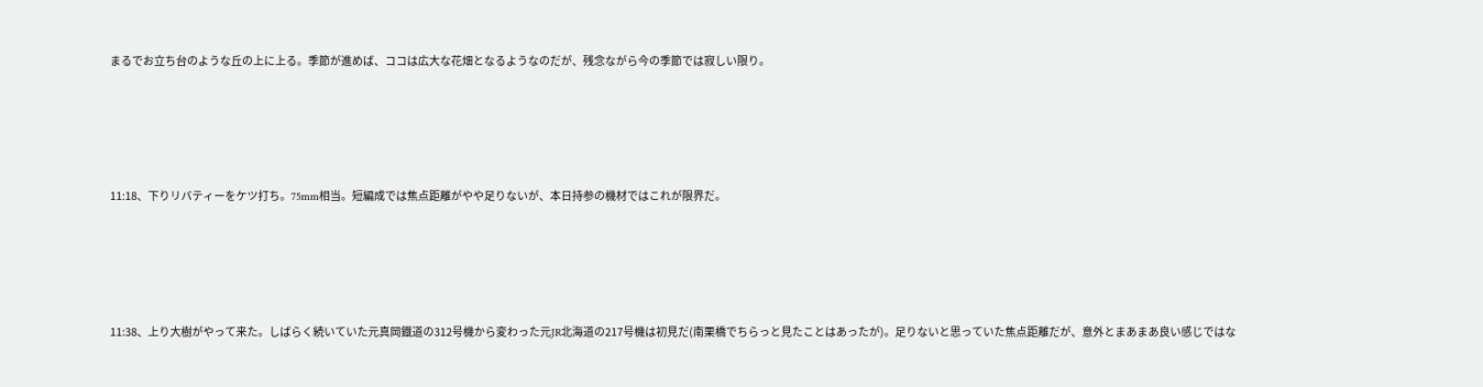まるでお立ち台のような丘の上に上る。季節が進めば、ココは広大な花畑となるようなのだが、残念ながら今の季節では寂しい限り。





11:18、下りリバティーをケツ打ち。75mm相当。短編成では焦点距離がやや足りないが、本日持参の機材ではこれが限界だ。





11:38、上り大樹がやって来た。しばらく続いていた元真岡鐡道の312号機から変わった元JR北海道の217号機は初見だ(南栗橋でちらっと見たことはあったが)。足りないと思っていた焦点距離だが、意外とまあまあ良い感じではな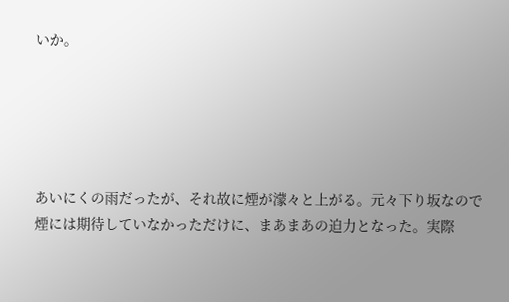いか。





あいにくの雨だったが、それ故に煙が濛々と上がる。元々下り坂なので煙には期待していなかっただけに、まあまあの迫力となった。実際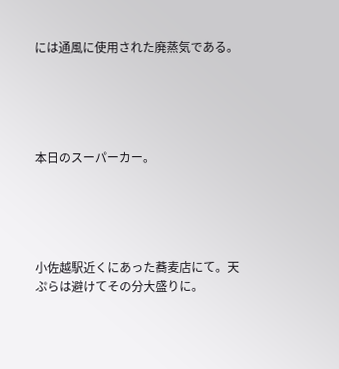には通風に使用された廃蒸気である。





本日のスーパーカー。





小佐越駅近くにあった蕎麦店にて。天ぷらは避けてその分大盛りに。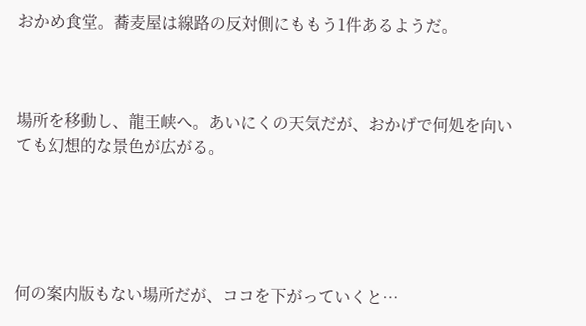おかめ食堂。蕎麦屋は線路の反対側にももう1件あるようだ。



場所を移動し、龍王峡へ。あいにくの天気だが、おかげで何処を向いても幻想的な景色が広がる。





何の案内版もない場所だが、ココを下がっていくと…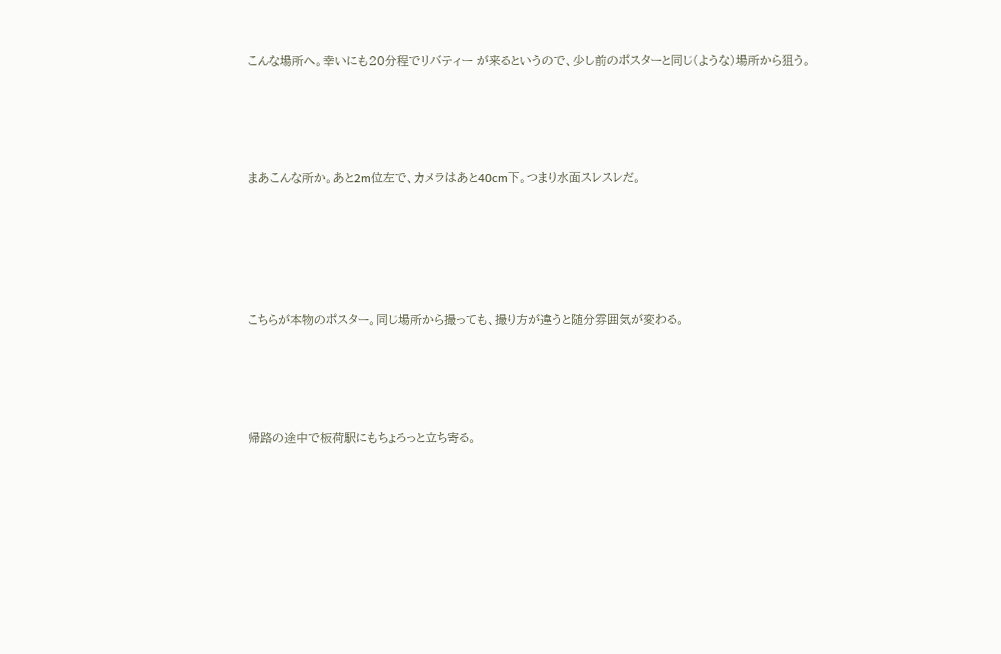こんな場所へ。幸いにも20分程でリバティー が来るというので、少し前のポスターと同じ(ような)場所から狙う。




まあこんな所か。あと2m位左で、カメラはあと40cm下。つまり水面スレスレだ。





こちらが本物のポスター。同じ場所から撮っても、撮り方が違うと随分雰囲気が変わる。




帰路の途中で板荷駅にもちょろっと立ち寄る。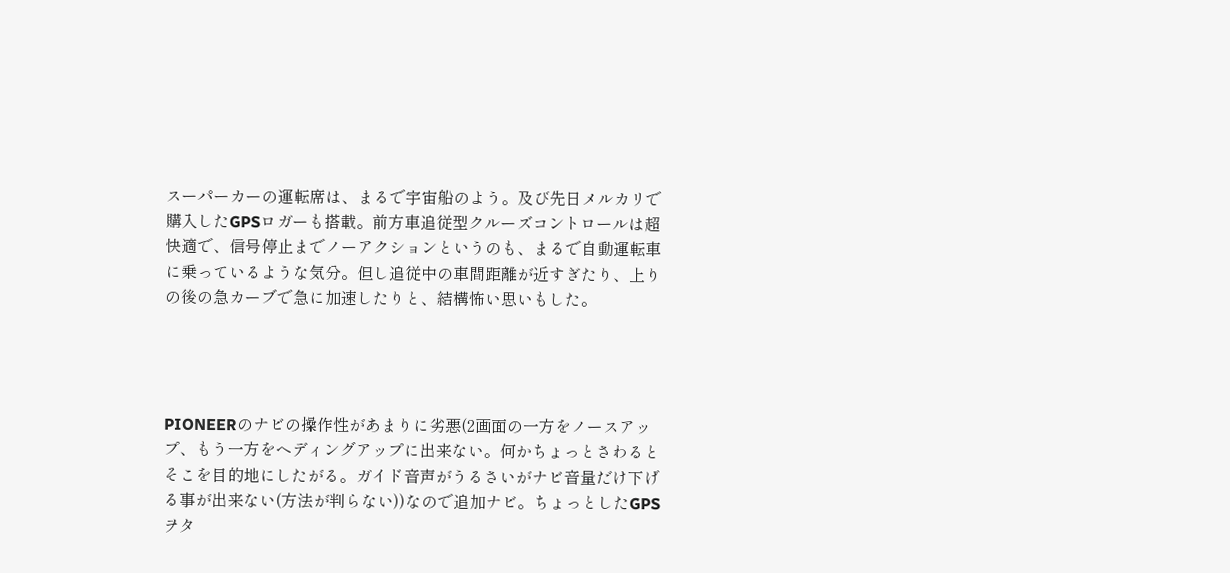スーパーカーの運転席は、まるで宇宙船のよう。及び先日メルカリで購入したGPSロガーも搭載。前方車追従型クルーズコントロールは超快適で、信号停止までノーアクションというのも、まるで自動運転車に乗っているような気分。但し追従中の車間距離が近すぎたり、上りの後の急カーブで急に加速したりと、結構怖い思いもした。




PIONEERのナビの操作性があまりに劣悪(2画面の一方をノースアップ、もう一方をヘディングアップに出来ない。何かちょっとさわるとそこを目的地にしたがる。ガイド音声がうるさいがナビ音量だけ下げる事が出来ない(方法が判らない))なので追加ナビ。ちょっとしたGPSヲタ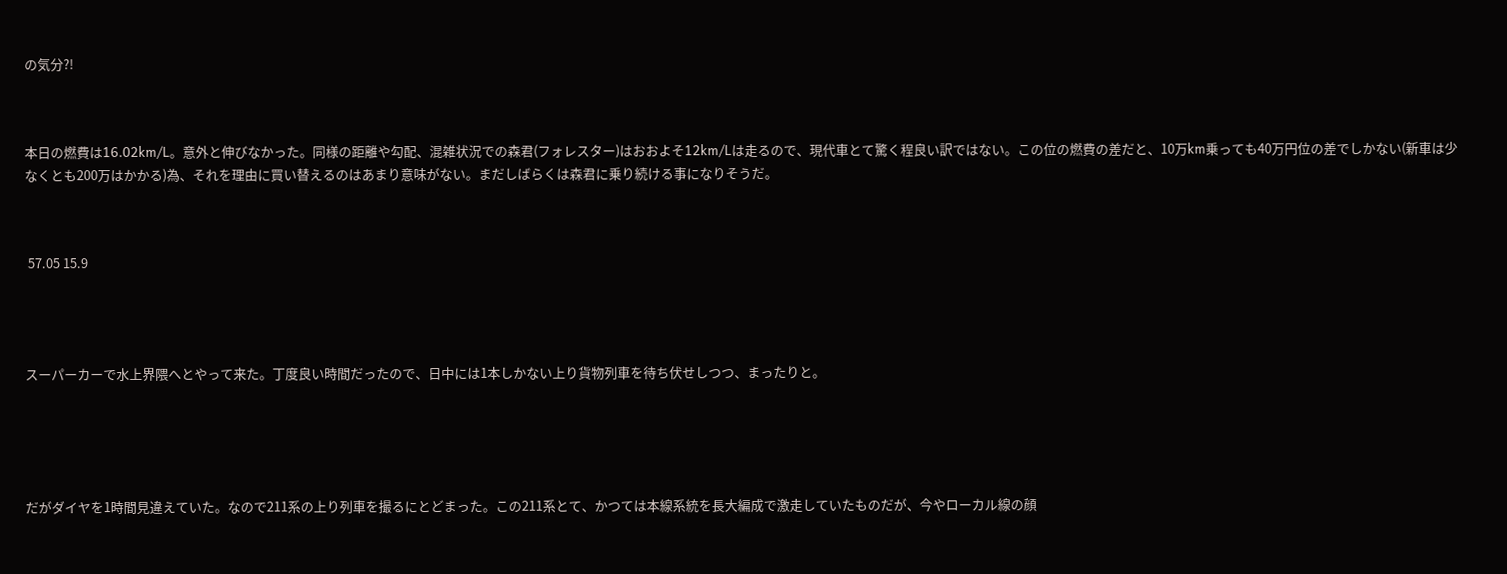の気分?!



本日の燃費は16.02km/L。意外と伸びなかった。同様の距離や勾配、混雑状況での森君(フォレスター)はおおよそ12km/Lは走るので、現代車とて驚く程良い訳ではない。この位の燃費の差だと、10万km乗っても40万円位の差でしかない(新車は少なくとも200万はかかる)為、それを理由に買い替えるのはあまり意味がない。まだしばらくは森君に乗り続ける事になりそうだ。



 57.05 15.9




スーパーカーで水上界隈へとやって来た。丁度良い時間だったので、日中には1本しかない上り貨物列車を待ち伏せしつつ、まったりと。





だがダイヤを1時間見違えていた。なので211系の上り列車を撮るにとどまった。この211系とて、かつては本線系統を長大編成で激走していたものだが、今やローカル線の顔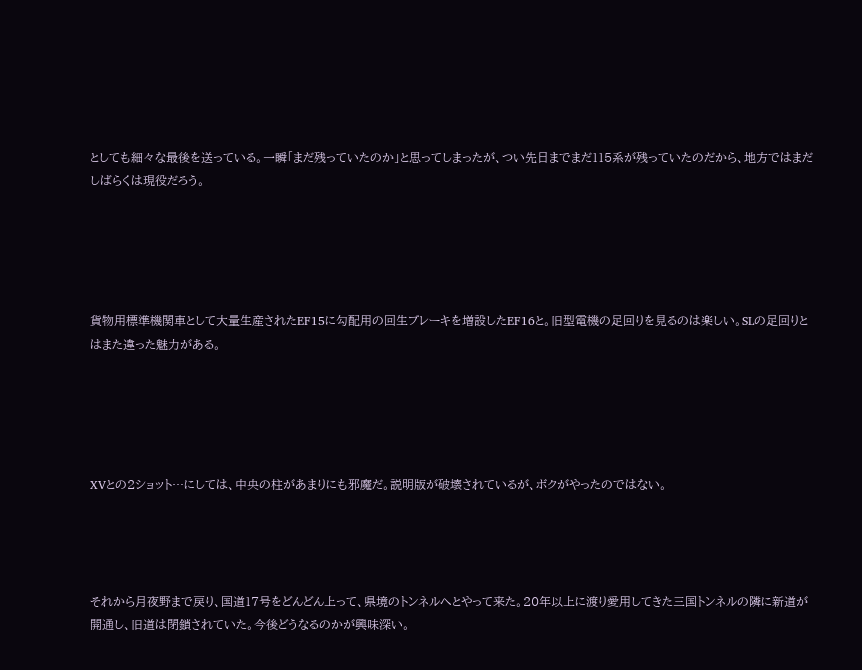としても細々な最後を送っている。一瞬「まだ残っていたのか」と思ってしまったが、つい先日までまだ115系が残っていたのだから、地方ではまだしばらくは現役だろう。





貨物用標準機関車として大量生産されたEF15に勾配用の回生ブレーキを増設したEF16と。旧型電機の足回りを見るのは楽しい。SLの足回りとはまた違った魅力がある。





XVとの2ショット…にしては、中央の柱があまりにも邪魔だ。説明版が破壊されているが、ボクがやったのではない。




それから月夜野まで戻り、国道17号をどんどん上って、県境のトンネルへとやって来た。20年以上に渡り愛用してきた三国トンネルの隣に新道が開通し、旧道は閉鎖されていた。今後どうなるのかが興味深い。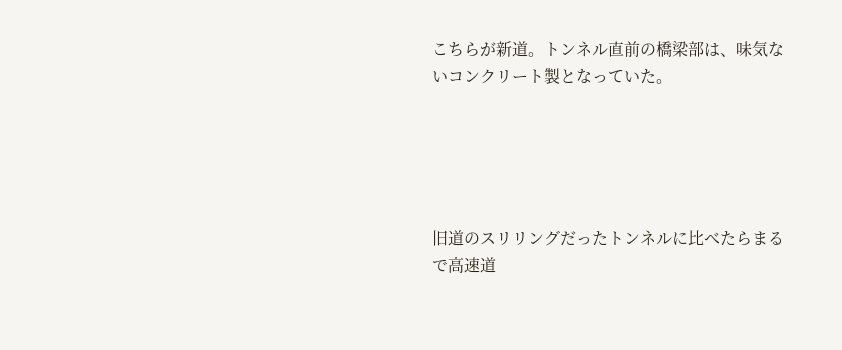こちらが新道。トンネル直前の橋梁部は、味気ないコンクリート製となっていた。





旧道のスリリングだったトンネルに比べたらまるで高速道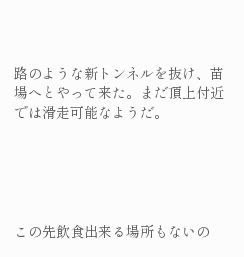路のような新トンネルを抜け、苗場へとやって来た。まだ頂上付近では滑走可能なようだ。





この先飲食出来る場所もないの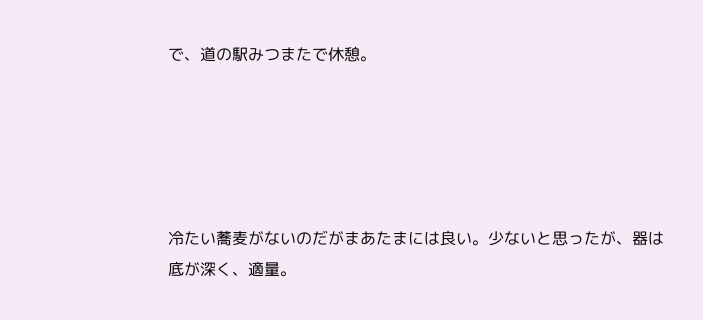で、道の駅みつまたで休憩。





冷たい蕎麦がないのだがまあたまには良い。少ないと思ったが、器は底が深く、適量。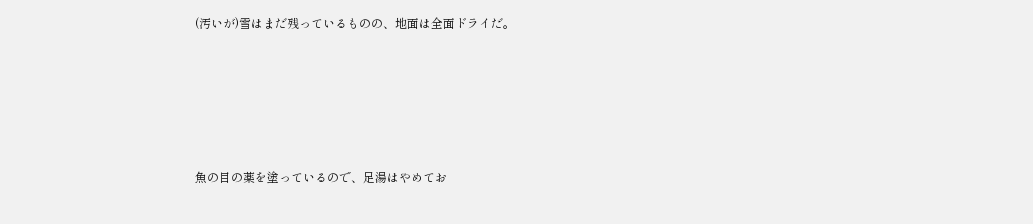(汚いが)雪はまだ残っているものの、地面は全面ドライだ。





魚の目の薬を塗っているので、足湯はやめてお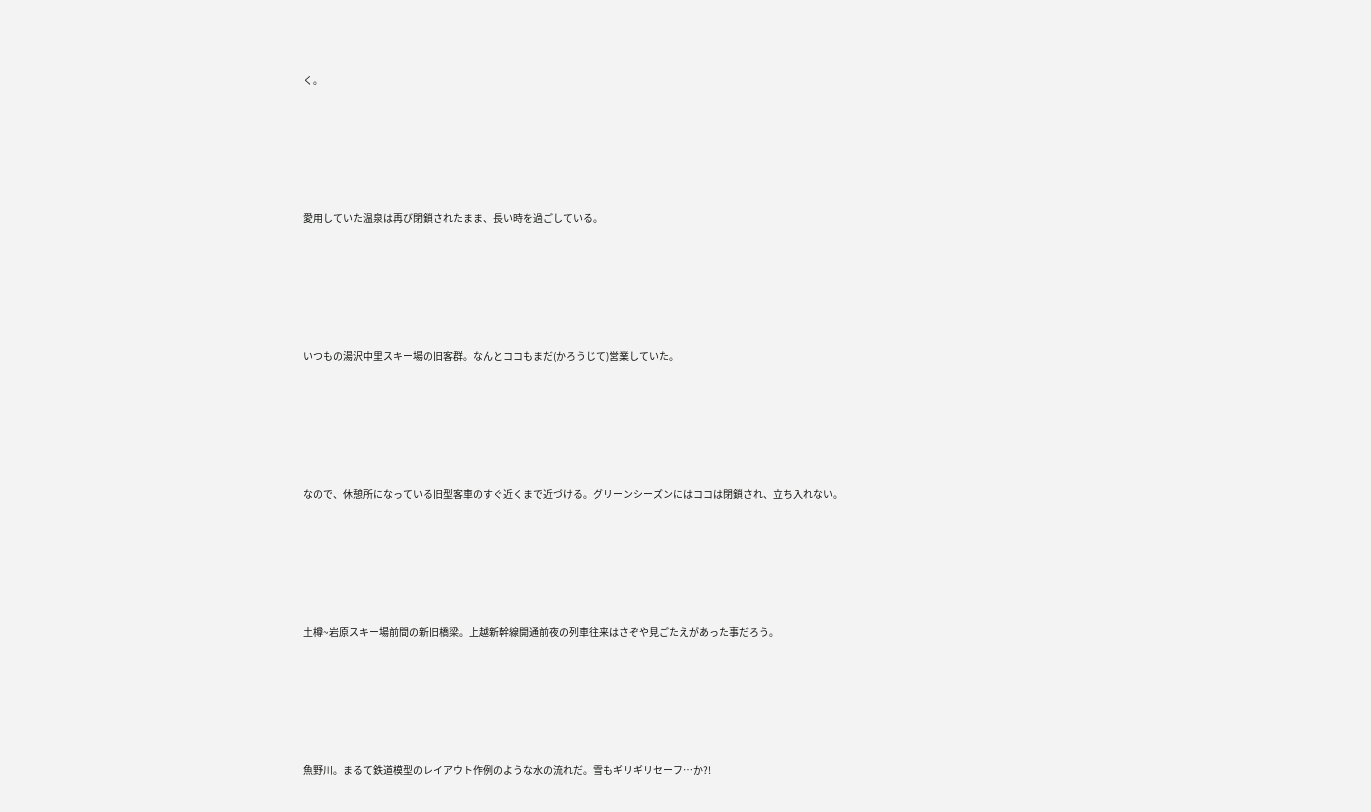く。





愛用していた温泉は再び閉鎖されたまま、長い時を過ごしている。





いつもの湯沢中里スキー場の旧客群。なんとココもまだ(かろうじて)営業していた。





なので、休憩所になっている旧型客車のすぐ近くまで近づける。グリーンシーズンにはココは閉鎖され、立ち入れない。





土樽~岩原スキー場前間の新旧橋梁。上越新幹線開通前夜の列車往来はさぞや見ごたえがあった事だろう。





魚野川。まるて鉄道模型のレイアウト作例のような水の流れだ。雪もギリギリセーフ…か?!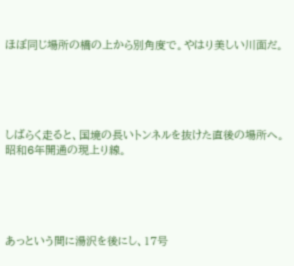ほぼ同じ場所の橋の上から別角度で。やはり美しい川面だ。





しばらく走ると、国境の長いトンネルを抜けた直後の場所へ。昭和6年開通の現上り線。





あっという間に湯沢を後にし、17号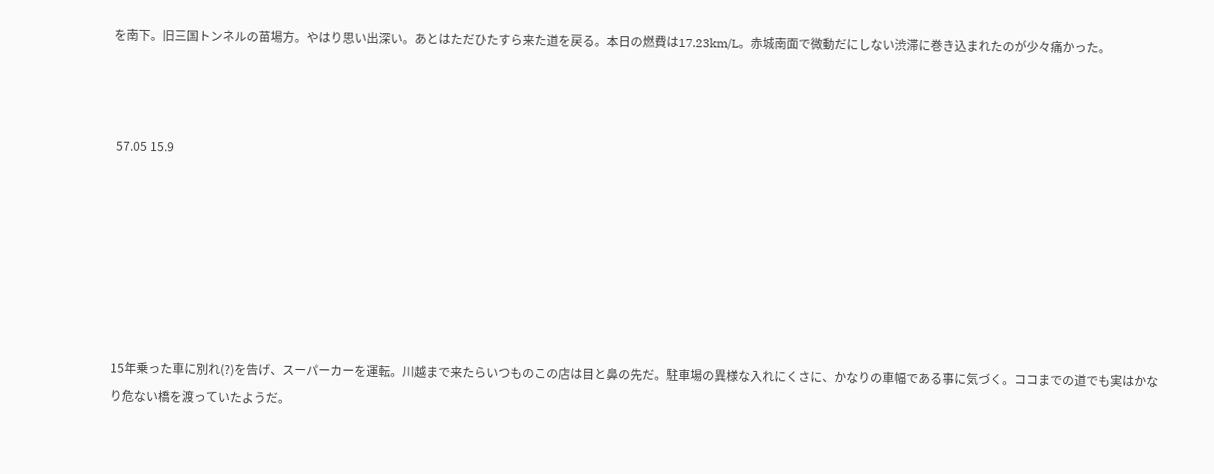を南下。旧三国トンネルの苗場方。やはり思い出深い。あとはただひたすら来た道を戻る。本日の燃費は17.23km/L。赤城南面で微動だにしない渋滞に巻き込まれたのが少々痛かった。



 57.05 15.9







15年乗った車に別れ(?)を告げ、スーパーカーを運転。川越まで来たらいつものこの店は目と鼻の先だ。駐車場の異様な入れにくさに、かなりの車幅である事に気づく。ココまでの道でも実はかなり危ない橋を渡っていたようだ。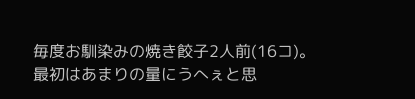毎度お馴染みの焼き餃子2人前(16コ)。最初はあまりの量にうへぇと思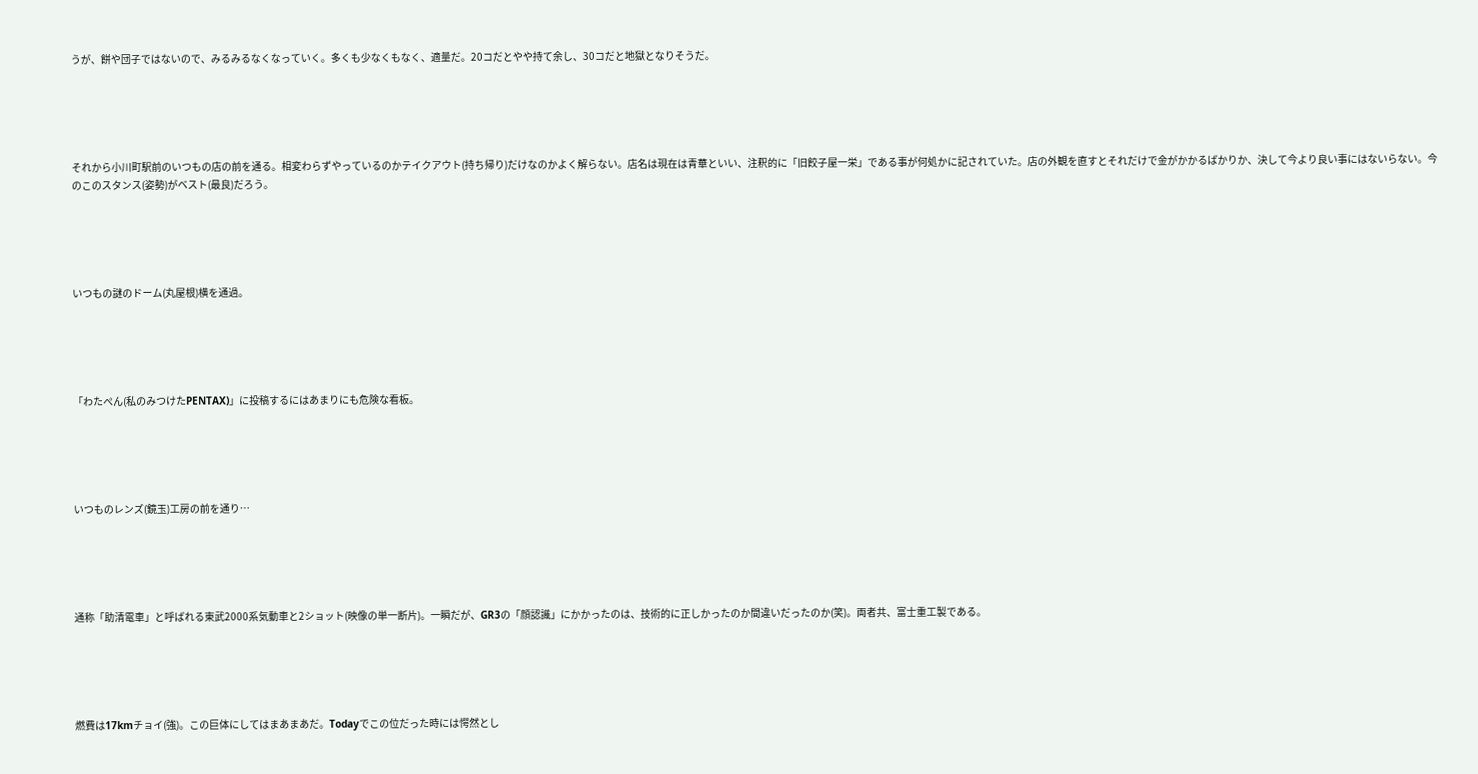うが、餅や団子ではないので、みるみるなくなっていく。多くも少なくもなく、適量だ。20コだとやや持て余し、30コだと地獄となりそうだ。





それから小川町駅前のいつもの店の前を通る。相変わらずやっているのかテイクアウト(持ち帰り)だけなのかよく解らない。店名は現在は青華といい、注釈的に「旧餃子屋一栄」である事が何処かに記されていた。店の外観を直すとそれだけで金がかかるばかりか、決して今より良い事にはないらない。今のこのスタンス(姿勢)がベスト(最良)だろう。





いつもの謎のドーム(丸屋根)横を通過。





「わたぺん(私のみつけたPENTAX)」に投稿するにはあまりにも危険な看板。





いつものレンズ(鏡玉)工房の前を通り…





通称「助清電車」と呼ばれる東武2000系気動車と2ショット(映像の単一断片)。一瞬だが、GR3の「顔認識」にかかったのは、技術的に正しかったのか間違いだったのか(笑)。両者共、富士重工製である。





燃費は17kmチョイ(強)。この巨体にしてはまあまあだ。Todayでこの位だった時には愕然とし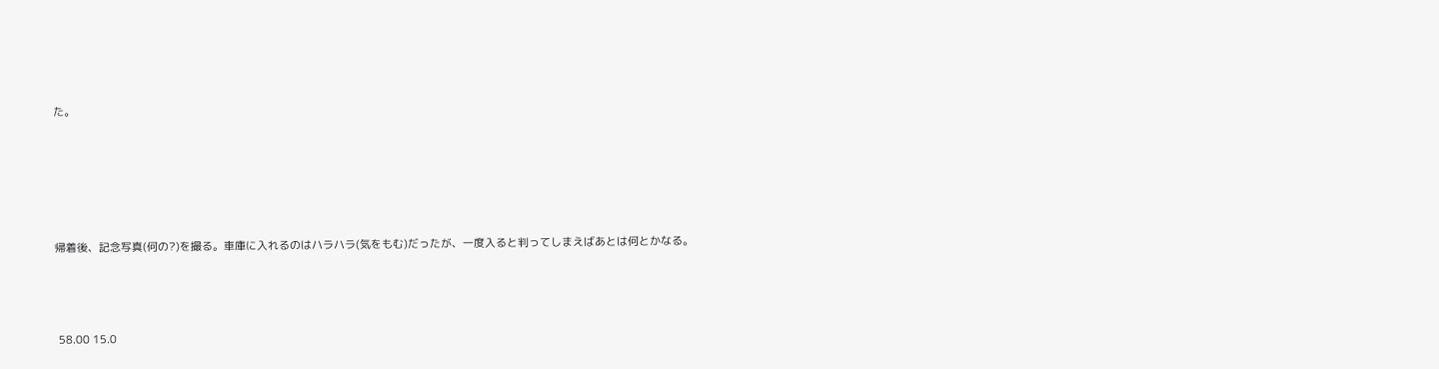た。





帰着後、記念写真(何の?)を撮る。車庫に入れるのはハラハラ(気をもむ)だったが、一度入ると判ってしまえばあとは何とかなる。



 58.00 15.0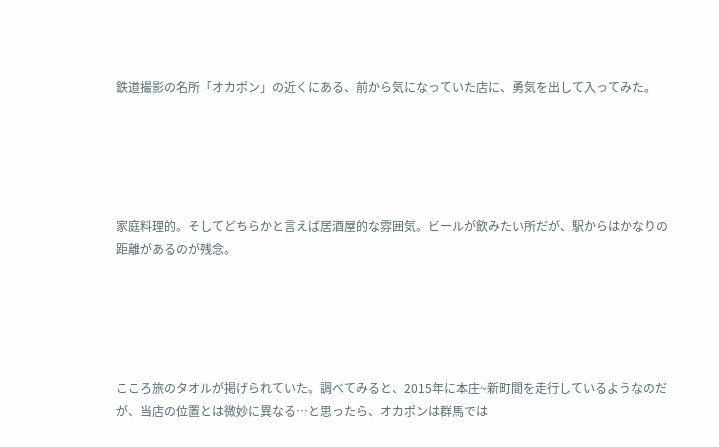鉄道撮影の名所「オカポン」の近くにある、前から気になっていた店に、勇気を出して入ってみた。





家庭料理的。そしてどちらかと言えば居酒屋的な雰囲気。ビールが飲みたい所だが、駅からはかなりの距離があるのが残念。





こころ旅のタオルが掲げられていた。調べてみると、2015年に本庄~新町間を走行しているようなのだが、当店の位置とは微妙に異なる…と思ったら、オカポンは群馬では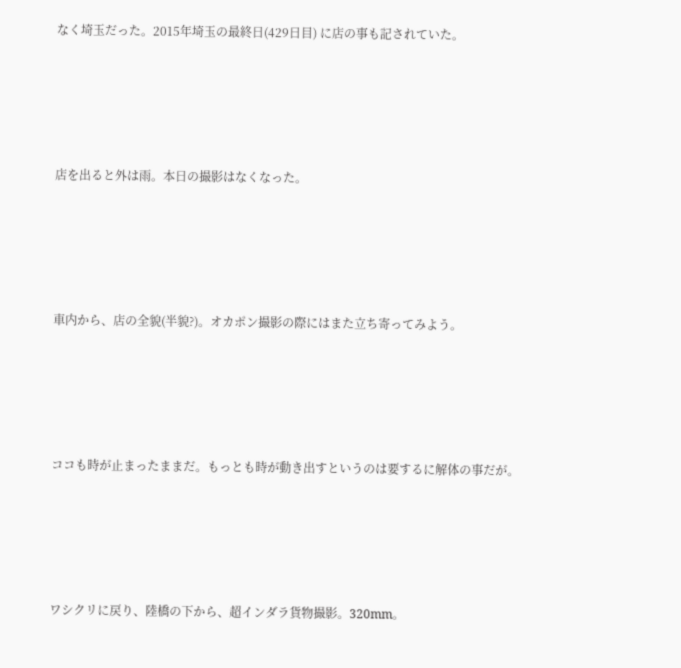なく埼玉だった。2015年埼玉の最終日(429日目) に店の事も記されていた。





店を出ると外は雨。本日の撮影はなくなった。





車内から、店の全貌(半貌?)。オカポン撮影の際にはまた立ち寄ってみよう。





ココも時が止まったままだ。もっとも時が動き出すというのは要するに解体の事だが。





ワシクリに戻り、陸橋の下から、超インダラ貨物撮影。320mm。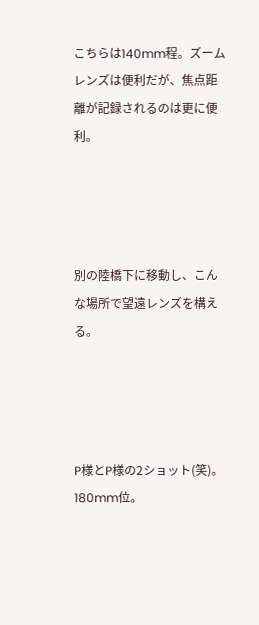こちらは140mm程。ズームレンズは便利だが、焦点距離が記録されるのは更に便利。




別の陸橋下に移動し、こんな場所で望遠レンズを構える。




P様とP様の2ショット(笑)。180mm位。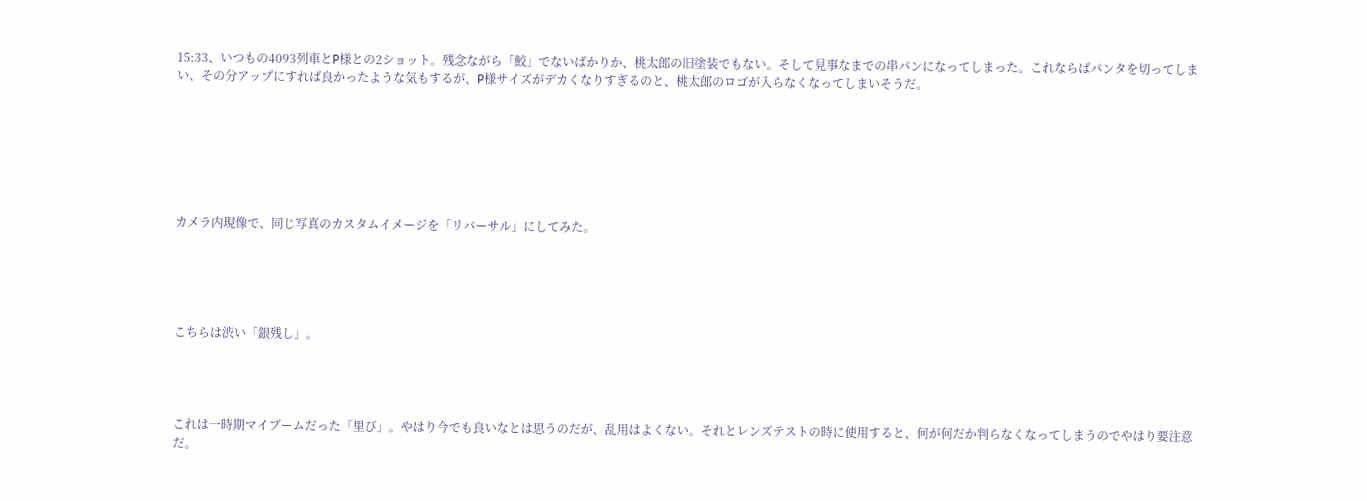15:33、いつもの4093列車とP様との2ショット。残念ながら「鮫」でないばかりか、桃太郎の旧塗装でもない。そして見事なまでの串パンになってしまった。これならばパンタを切ってしまい、その分アップにすれば良かったような気もするが、P様サイズがデカくなりすぎるのと、桃太郎のロゴが入らなくなってしまいそうだ。







カメラ内現像で、同じ写真のカスタムイメージを「リバーサル」にしてみた。





こちらは渋い「銀残し」。




これは一時期マイブームだった「里び」。やはり今でも良いなとは思うのだが、乱用はよくない。それとレンズテストの時に使用すると、何が何だか判らなくなってしまうのでやはり要注意だ。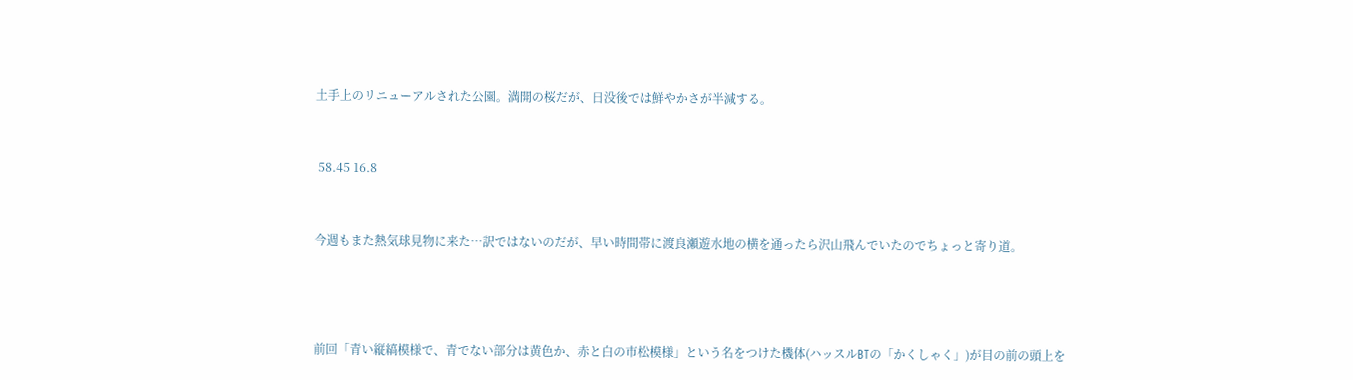土手上のリニューアルされた公園。満開の桜だが、日没後では鮮やかさが半減する。



 58.45 16.8



今週もまた熱気球見物に来た…訳ではないのだが、早い時間帯に渡良瀬遊水地の横を通ったら沢山飛んでいたのでちょっと寄り道。





前回「青い縦縞模様で、青でない部分は黄色か、赤と白の市松模様」という名をつけた機体(ハッスルBTの「かくしゃく」)が目の前の頭上を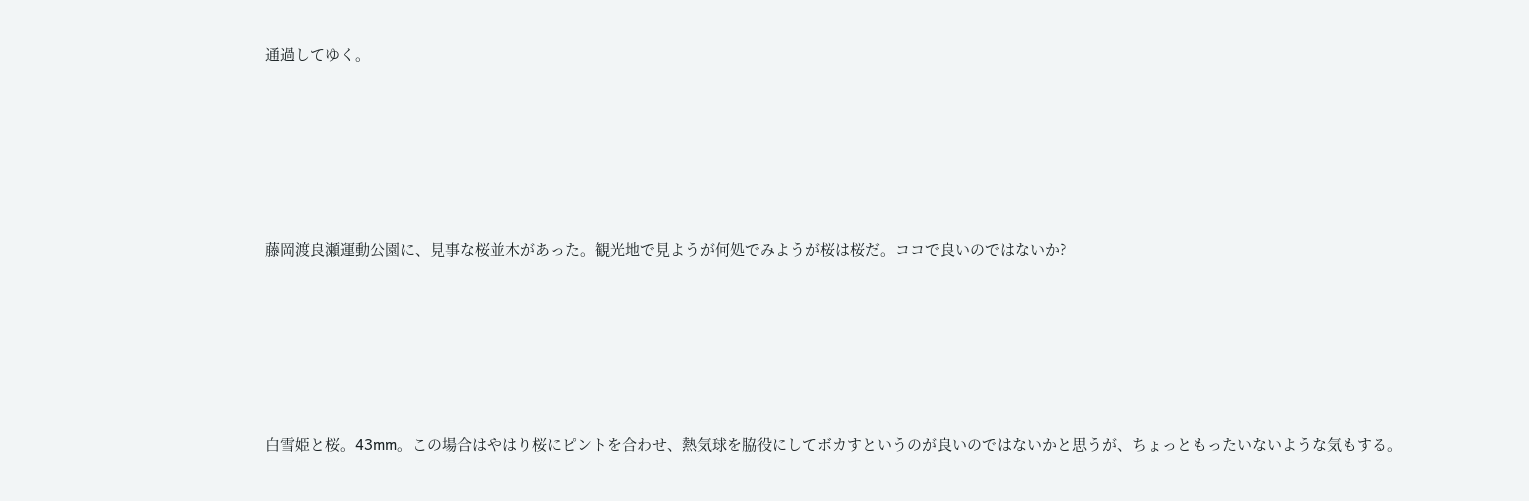通過してゆく。





藤岡渡良瀬運動公園に、見事な桜並木があった。観光地で見ようが何処でみようが桜は桜だ。ココで良いのではないか?





白雪姫と桜。43mm。この場合はやはり桜にピントを合わせ、熱気球を脇役にしてボカすというのが良いのではないかと思うが、ちょっともったいないような気もする。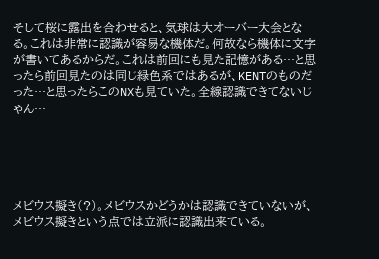そして桜に露出を合わせると、気球は大オーバー大会となる。これは非常に認識が容易な機体だ。何故なら機体に文字が書いてあるからだ。これは前回にも見た記憶がある…と思ったら前回見たのは同じ緑色系ではあるが、KENTのものだった…と思ったらこのNXも見ていた。全線認識できてないじゃん…





メビウス擬き(?)。メビウスかどうかは認識できていないが、メビウス擬きという点では立派に認識出来ている。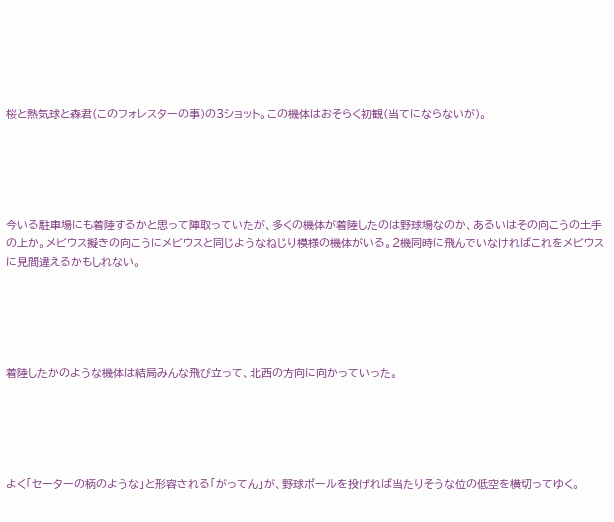桜と熱気球と森君(このフォレスターの事)の3ショット。この機体はおそらく初観(当てにならないが)。





今いる駐車場にも着陸するかと思って陣取っていたが、多くの機体が着陸したのは野球場なのか、あるいはその向こうの土手の上か。メビウス擬きの向こうにメビウスと同じようなねじり模様の機体がいる。2機同時に飛んでいなければこれをメビウスに見間違えるかもしれない。





着陸したかのような機体は結局みんな飛び立って、北西の方向に向かっていった。





よく「セーターの柄のような」と形容される「がってん」が、野球ボールを投げれば当たりそうな位の低空を横切ってゆく。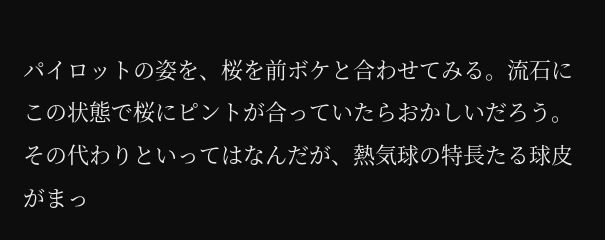パイロットの姿を、桜を前ボケと合わせてみる。流石にこの状態で桜にピントが合っていたらおかしいだろう。その代わりといってはなんだが、熱気球の特長たる球皮がまっ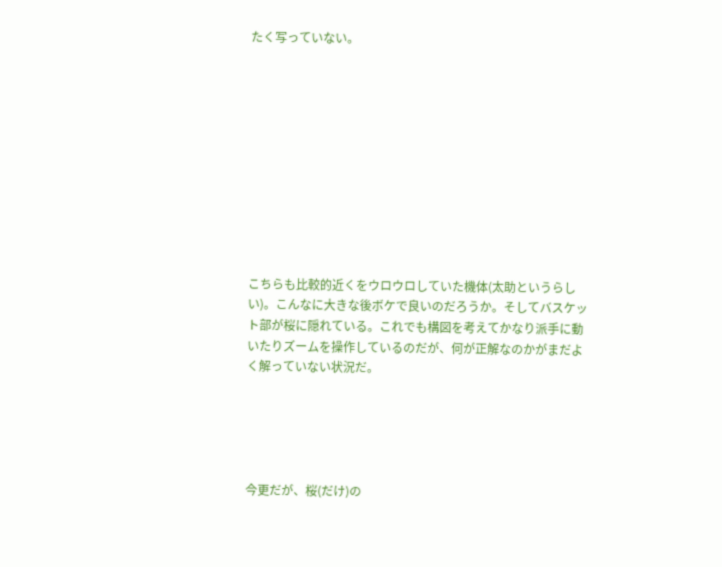たく写っていない。











こちらも比較的近くをウロウロしていた機体(太助というらしい)。こんなに大きな後ボケで良いのだろうか。そしてバスケット部が桜に隠れている。これでも構図を考えてかなり派手に動いたりズームを操作しているのだが、何が正解なのかがまだよく解っていない状況だ。





今更だが、桜(だけ)の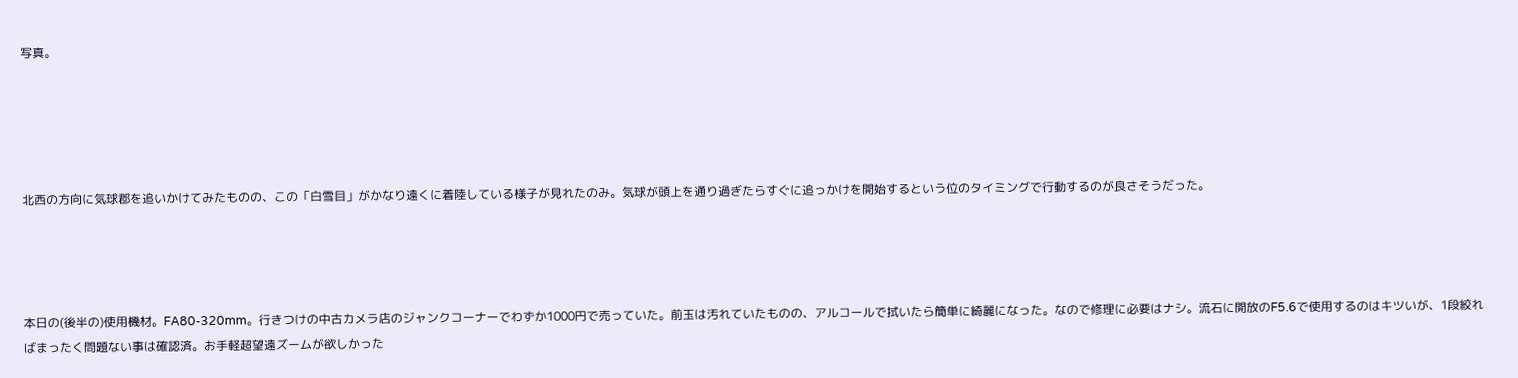写真。





北西の方向に気球郡を追いかけてみたものの、この「白雪目」がかなり遠くに着陸している様子が見れたのみ。気球が頭上を通り過ぎたらすぐに追っかけを開始するという位のタイミングで行動するのが良さそうだった。




本日の(後半の)使用機材。FA80-320mm。行きつけの中古カメラ店のジャンクコーナーでわずか1000円で売っていた。前玉は汚れていたものの、アルコールで拭いたら簡単に綺麗になった。なので修理に必要はナシ。流石に開放のF5.6で使用するのはキツいが、1段絞ればまったく問題ない事は確認済。お手軽超望遠ズームが欲しかった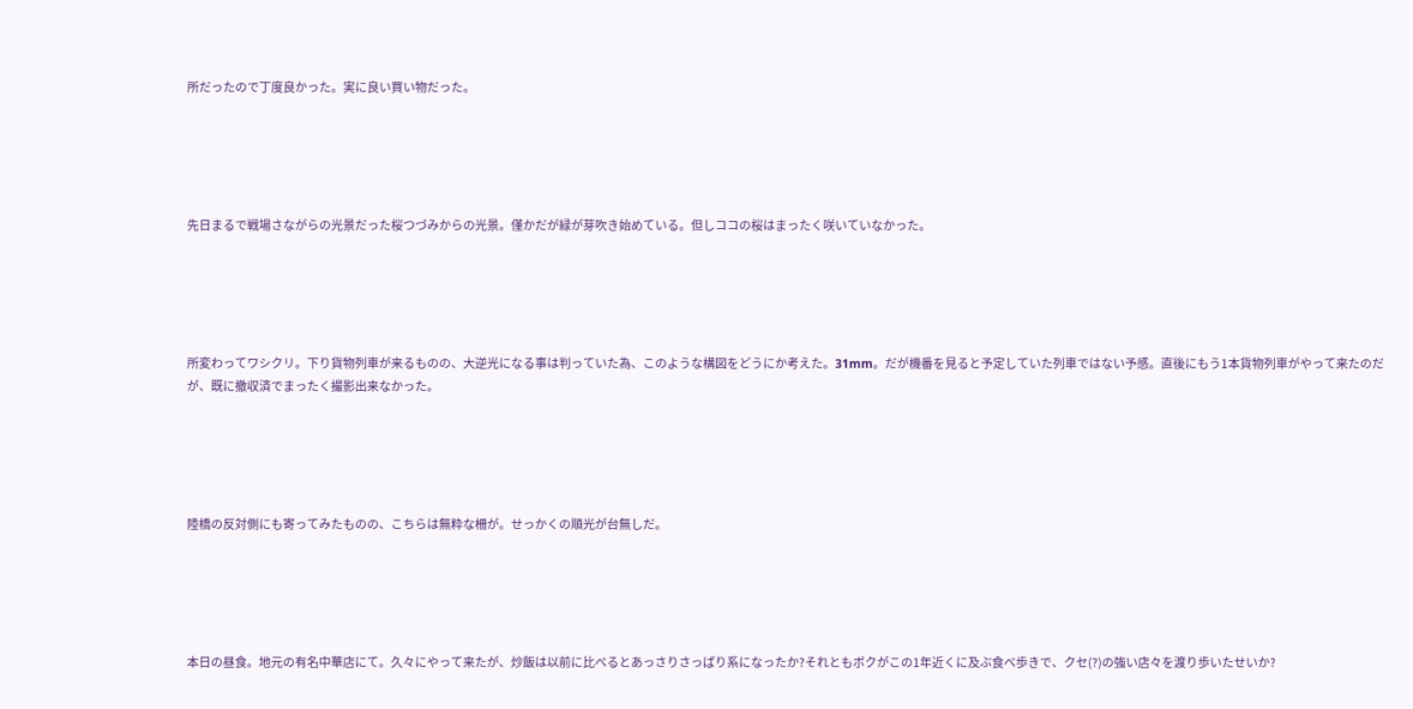所だったので丁度良かった。実に良い買い物だった。





先日まるで戦場さながらの光景だった桜つづみからの光景。僅かだが緑が芽吹き始めている。但しココの桜はまったく咲いていなかった。





所変わってワシクリ。下り貨物列車が来るものの、大逆光になる事は判っていた為、このような構図をどうにか考えた。31mm。だが機番を見ると予定していた列車ではない予感。直後にもう1本貨物列車がやって来たのだが、既に撤収済でまったく撮影出来なかった。





陸橋の反対側にも寄ってみたものの、こちらは無粋な柵が。せっかくの順光が台無しだ。





本日の昼食。地元の有名中華店にて。久々にやって来たが、炒飯は以前に比べるとあっさりさっぱり系になったか?それともボクがこの1年近くに及ぶ食べ歩きで、クセ(?)の強い店々を渡り歩いたせいか?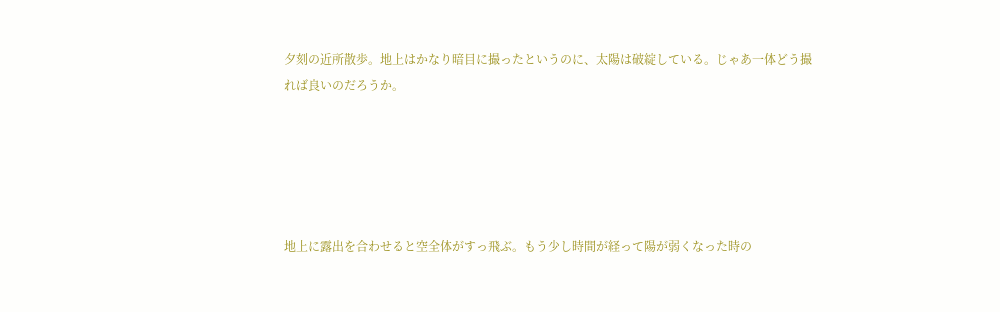夕刻の近所散歩。地上はかなり暗目に撮ったというのに、太陽は破綻している。じゃあ一体どう撮れば良いのだろうか。





地上に露出を合わせると空全体がすっ飛ぶ。もう少し時間が経って陽が弱くなった時の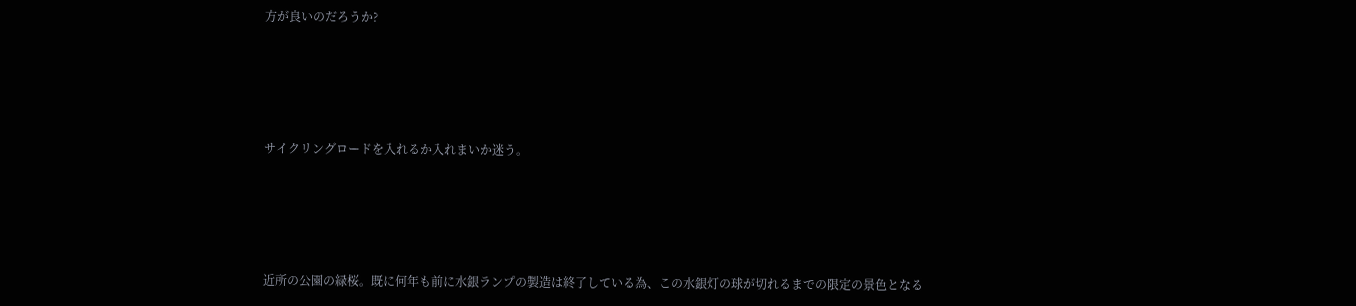方が良いのだろうか?





サイクリングロードを入れるか入れまいか迷う。





近所の公園の緑桜。既に何年も前に水銀ランプの製造は終了している為、この水銀灯の球が切れるまでの限定の景色となる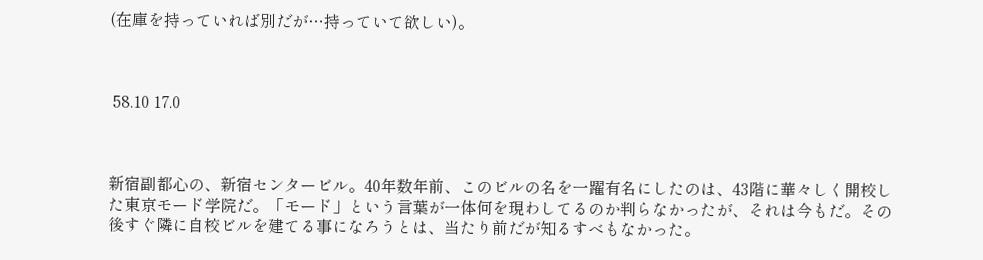(在庫を持っていれば別だが…持っていて欲しい)。



 58.10 17.0



新宿副都心の、新宿センタービル。40年数年前、このビルの名を一躍有名にしたのは、43階に華々しく開校した東京モード学院だ。「モード」という言葉が一体何を現わしてるのか判らなかったが、それは今もだ。その後すぐ隣に自校ビルを建てる事になろうとは、当たり前だが知るすべもなかった。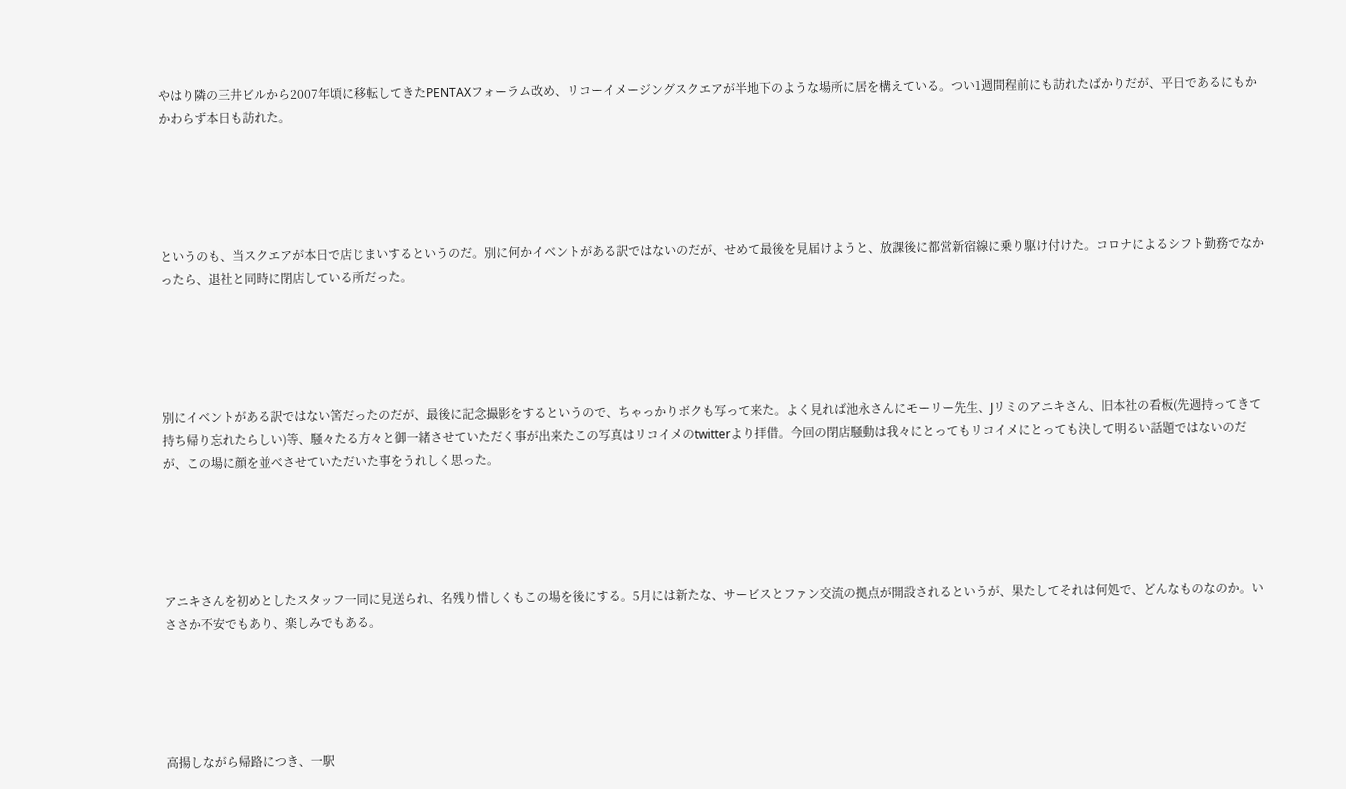やはり隣の三井ビルから2007年頃に移転してきたPENTAXフォーラム改め、リコーイメージングスクエアが半地下のような場所に居を構えている。つい1週間程前にも訪れたばかりだが、平日であるにもかかわらず本日も訪れた。





というのも、当スクエアが本日で店じまいするというのだ。別に何かイベントがある訳ではないのだが、せめて最後を見届けようと、放課後に都営新宿線に乗り駆け付けた。コロナによるシフト勤務でなかったら、退社と同時に閉店している所だった。





別にイベントがある訳ではない筈だったのだが、最後に記念撮影をするというので、ちゃっかりボクも写って来た。よく見れば池永さんにモーリー先生、Jリミのアニキさん、旧本社の看板(先週持ってきて持ち帰り忘れたらしい)等、騒々たる方々と御一緒させていただく事が出来たこの写真はリコイメのtwitterより拝借。今回の閉店騒動は我々にとってもリコイメにとっても決して明るい話題ではないのだが、この場に顔を並べさせていただいた事をうれしく思った。





アニキさんを初めとしたスタッフ一同に見送られ、名残り惜しくもこの場を後にする。5月には新たな、サービスとファン交流の拠点が開設されるというが、果たしてそれは何処で、どんなものなのか。いささか不安でもあり、楽しみでもある。





高揚しながら帰路につき、一駅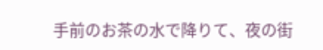手前のお茶の水で降りて、夜の街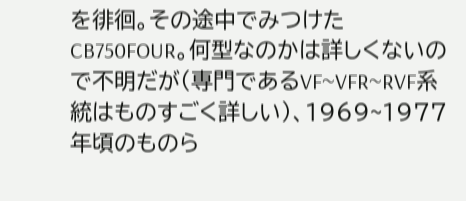を徘徊。その途中でみつけたCB750FOUR。何型なのかは詳しくないので不明だが(専門であるVF~VFR~RVF系統はものすごく詳しい)、1969~1977年頃のものら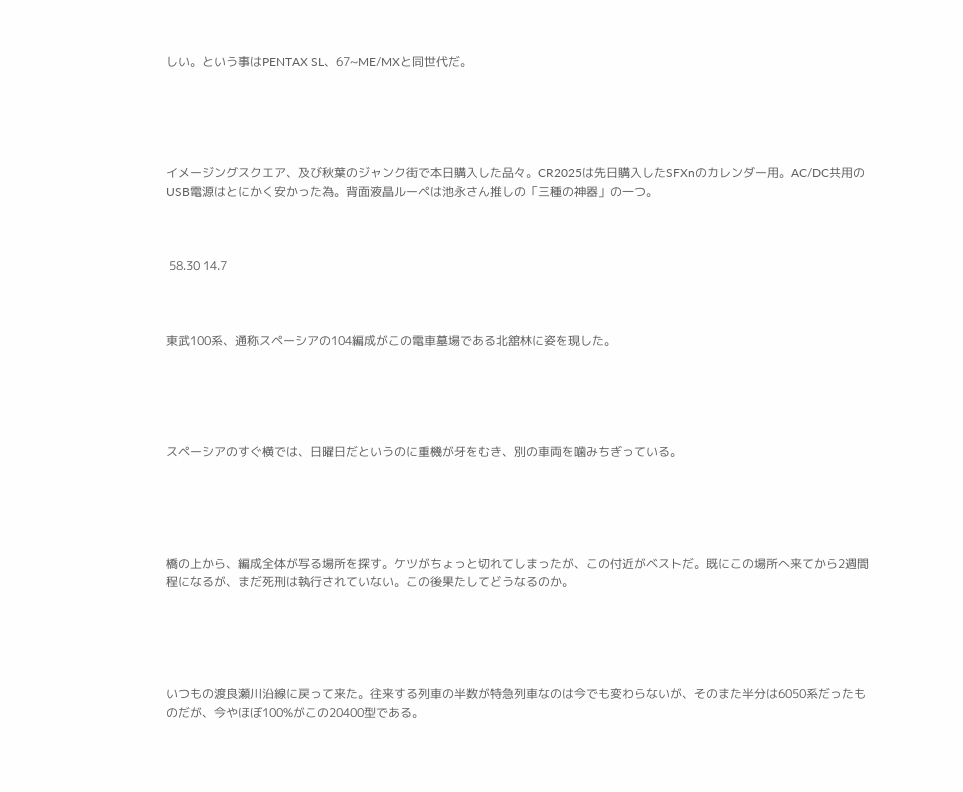しい。という事はPENTAX SL、67~ME/MXと同世代だ。





イメージングスクエア、及び秋葉のジャンク街で本日購入した品々。CR2025は先日購入したSFXnのカレンダー用。AC/DC共用のUSB電源はとにかく安かった為。背面液晶ルーペは池永さん推しの「三種の神器」の一つ。



 58.30 14.7



東武100系、通称スペーシアの104編成がこの電車墓場である北舘林に姿を現した。





スペーシアのすぐ横では、日曜日だというのに重機が牙をむき、別の車両を噛みちぎっている。





橋の上から、編成全体が写る場所を探す。ケツがちょっと切れてしまったが、この付近がベストだ。既にこの場所へ来てから2週間程になるが、まだ死刑は執行されていない。この後果たしてどうなるのか。





いつもの渡良瀬川沿線に戻って来た。往来する列車の半数が特急列車なのは今でも変わらないが、そのまた半分は6050系だったものだが、今やほぼ100%がこの20400型である。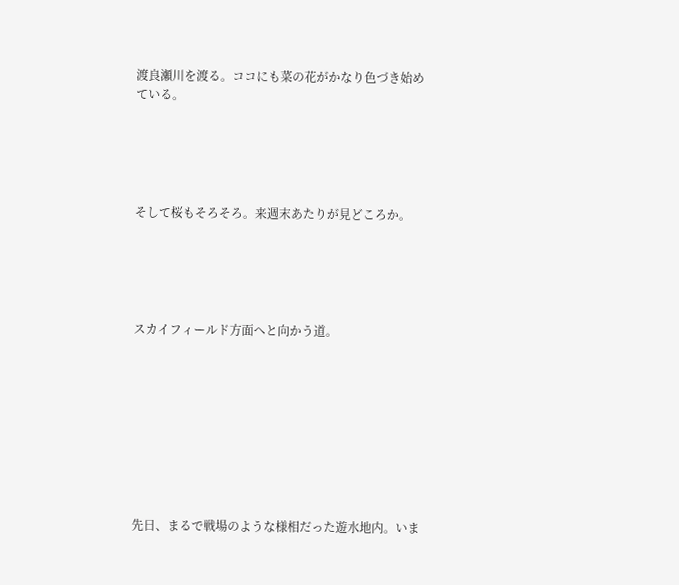渡良瀬川を渡る。ココにも菜の花がかなり色づき始めている。





そして桜もそろそろ。来週末あたりが見どころか。





スカイフィールド方面へと向かう道。









先日、まるで戦場のような様相だった遊水地内。いま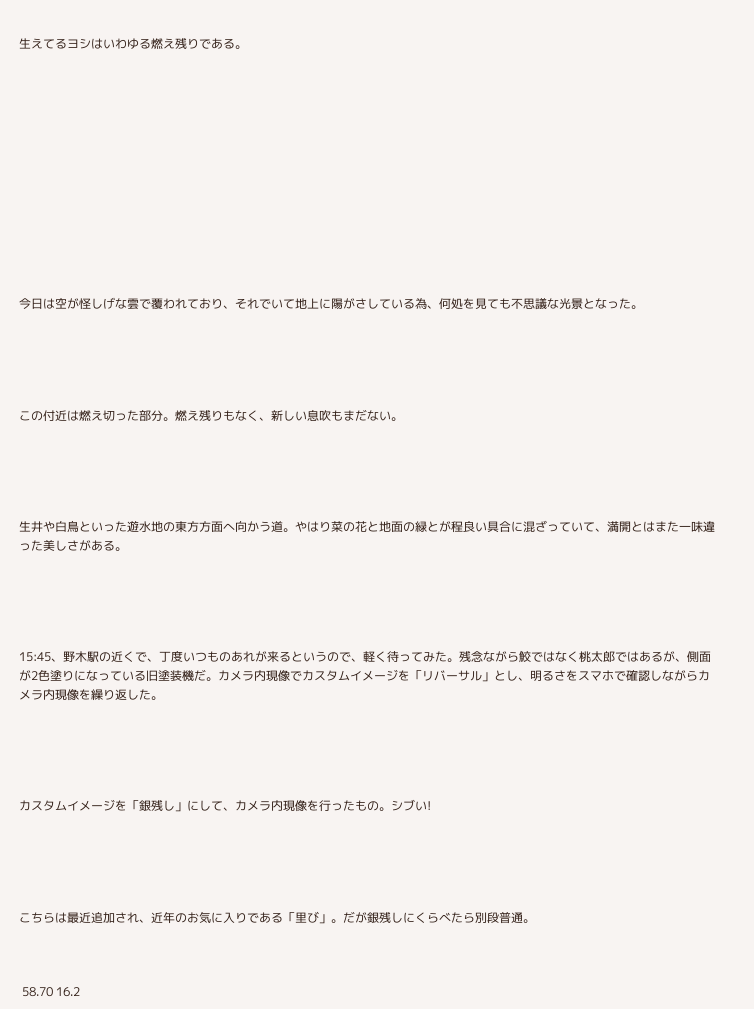生えてるヨシはいわゆる燃え残りである。













今日は空が怪しげな雲で覆われており、それでいて地上に陽がさしている為、何処を見ても不思議な光景となった。





この付近は燃え切った部分。燃え残りもなく、新しい息吹もまだない。





生井や白鳥といった遊水地の東方方面へ向かう道。やはり菜の花と地面の緑とが程良い具合に混ざっていて、満開とはまた一味違った美しさがある。





15:45、野木駅の近くで、丁度いつものあれが来るというので、軽く待ってみた。残念ながら鮫ではなく桃太郎ではあるが、側面が2色塗りになっている旧塗装機だ。カメラ内現像でカスタムイメージを「リバーサル」とし、明るさをスマホで確認しながらカメラ内現像を繰り返した。





カスタムイメージを「銀残し」にして、カメラ内現像を行ったもの。シブい!





こちらは最近追加され、近年のお気に入りである「里び」。だが銀残しにくらべたら別段普通。



 58.70 16.2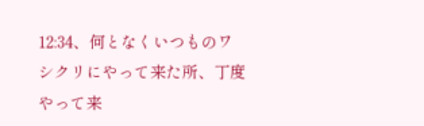12:34、何となくいつものワシクリにやって来た所、丁度やって来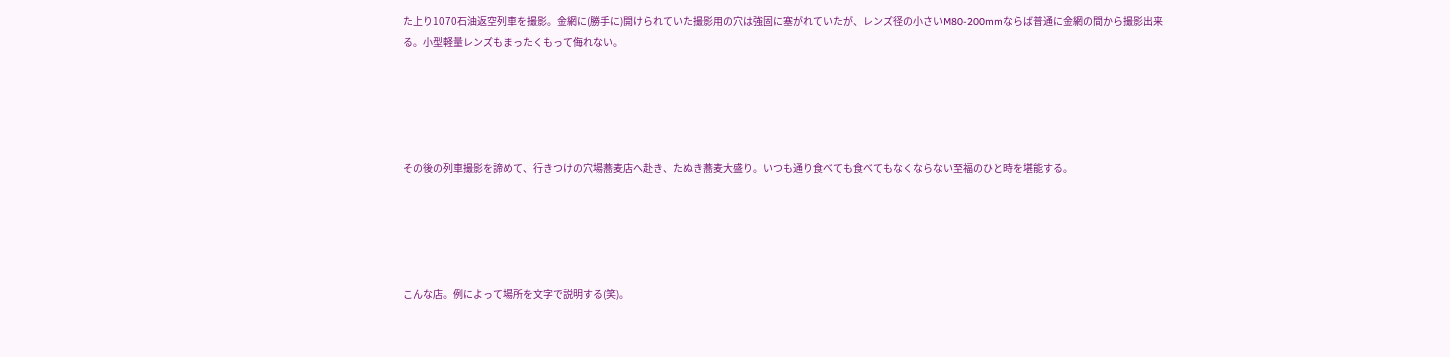た上り1070石油返空列車を撮影。金網に(勝手に)開けられていた撮影用の穴は強固に塞がれていたが、レンズ径の小さいM80-200mmならば普通に金網の間から撮影出来る。小型軽量レンズもまったくもって侮れない。





その後の列車撮影を諦めて、行きつけの穴場蕎麦店へ赴き、たぬき蕎麦大盛り。いつも通り食べても食べてもなくならない至福のひと時を堪能する。





こんな店。例によって場所を文字で説明する(笑)。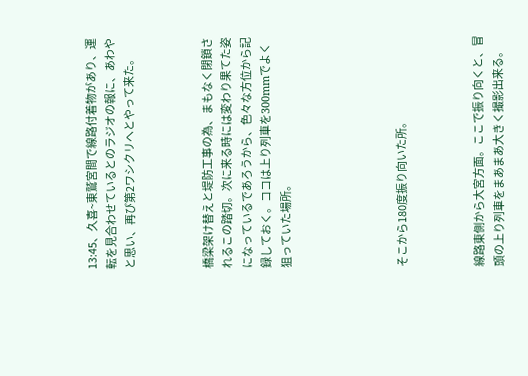13:45、久喜~東鷲宮間で線路付着物があり、運転を見合わせているとのラジオの報に、あわやと思い、再び第2ワシクリへとやって来た。



橋梁架け替えと堤防工事の為、まもなく閉鎖されるこの踏切。次に来る時には変わり果てた姿になっているであろうから、色々な方位から記録しておく。ココは上り列車を300mmでよく狙っていた場所。





そこから180度振り向いた所。



線路東側から大宮方面。ここで振り向くと、冒頭の上り列車をまあまあ大きく撮影出来る。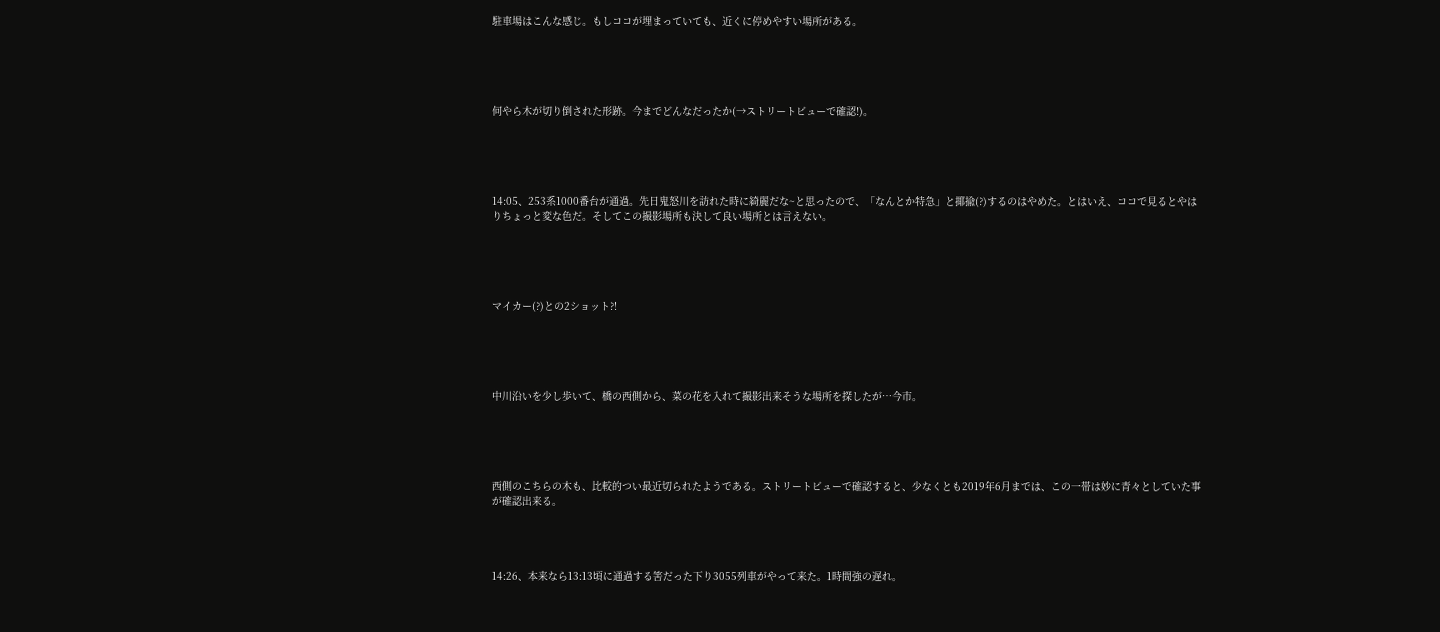駐車場はこんな感じ。もしココが埋まっていても、近くに停めやすい場所がある。





何やら木が切り倒された形跡。今までどんなだったか(→ストリートビューで確認!)。





14:05、253系1000番台が通過。先日鬼怒川を訪れた時に綺麗だな~と思ったので、「なんとか特急」と揶揄(?)するのはやめた。とはいえ、ココで見るとやはりちょっと変な色だ。そしてこの撮影場所も決して良い場所とは言えない。





マイカー(?)との2ショット?!





中川沿いを少し歩いて、橋の西側から、菜の花を入れて撮影出来そうな場所を探したが…今市。





西側のこちらの木も、比較的つい最近切られたようである。ストリートビューで確認すると、少なくとも2019年6月までは、この一帯は妙に青々としていた事が確認出来る。




14:26、本来なら13:13頃に通過する筈だった下り3055列車がやって来た。1時間強の遅れ。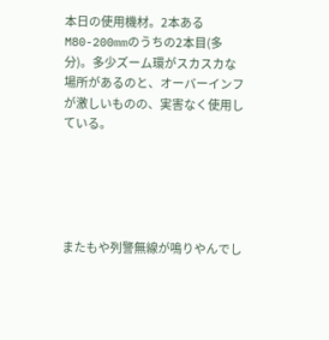本日の使用機材。2本あるM80-200mmのうちの2本目(多分)。多少ズーム環がスカスカな場所があるのと、オーバーインフが激しいものの、実害なく使用している。





またもや列警無線が鳴りやんでし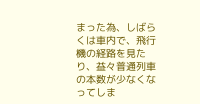まった為、しばらくは車内で、飛行機の経路を見たり、益々普通列車の本数が少なくなってしま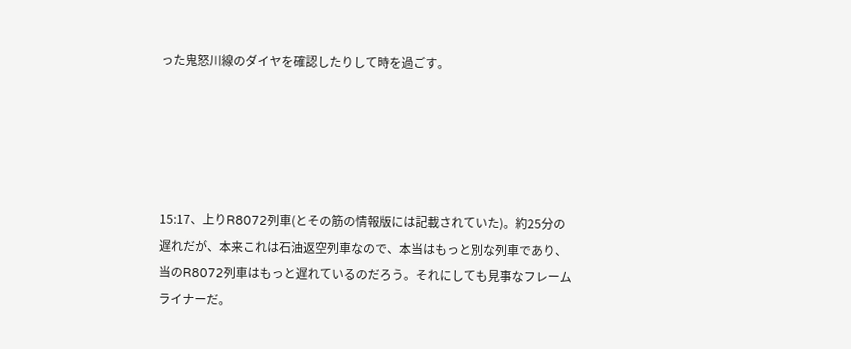った鬼怒川線のダイヤを確認したりして時を過ごす。





15:17、上りR8072列車(とその筋の情報版には記載されていた)。約25分の遅れだが、本来これは石油返空列車なので、本当はもっと別な列車であり、当のR8072列車はもっと遅れているのだろう。それにしても見事なフレームライナーだ。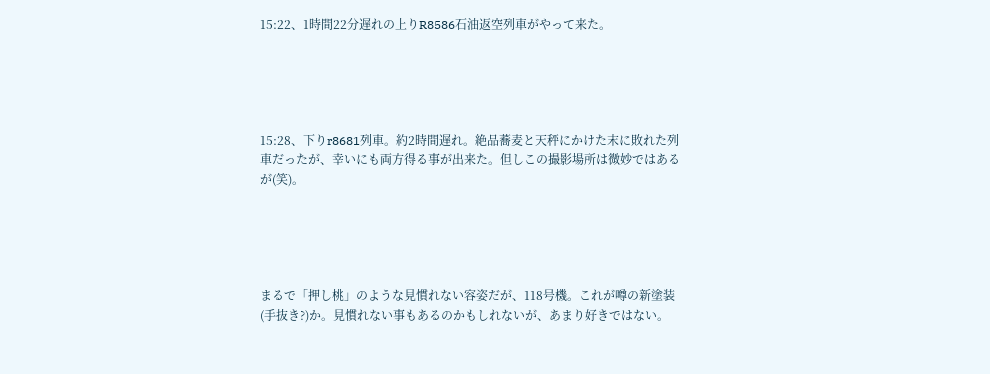15:22、1時間22分遅れの上りR8586石油返空列車がやって来た。





15:28、下りr8681列車。約2時間遅れ。絶品蕎麦と天秤にかけた末に敗れた列車だったが、幸いにも両方得る事が出来た。但しこの撮影場所は微妙ではあるが(笑)。





まるで「押し桃」のような見慣れない容姿だが、118号機。これが噂の新塗装(手抜き?)か。見慣れない事もあるのかもしれないが、あまり好きではない。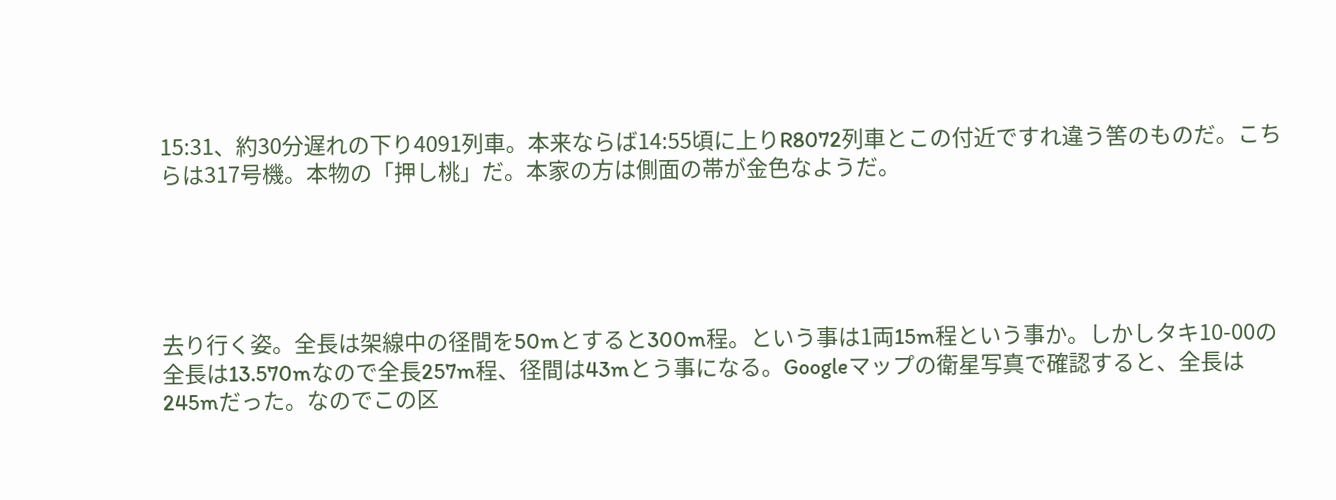15:31、約30分遅れの下り4091列車。本来ならば14:55頃に上りR8072列車とこの付近ですれ違う筈のものだ。こちらは317号機。本物の「押し桃」だ。本家の方は側面の帯が金色なようだ。





去り行く姿。全長は架線中の径間を50mとすると300m程。という事は1両15m程という事か。しかしタキ10-00の全長は13.570mなので全長257m程、径間は43mとう事になる。Googleマップの衛星写真で確認すると、全長は245mだった。なのでこの区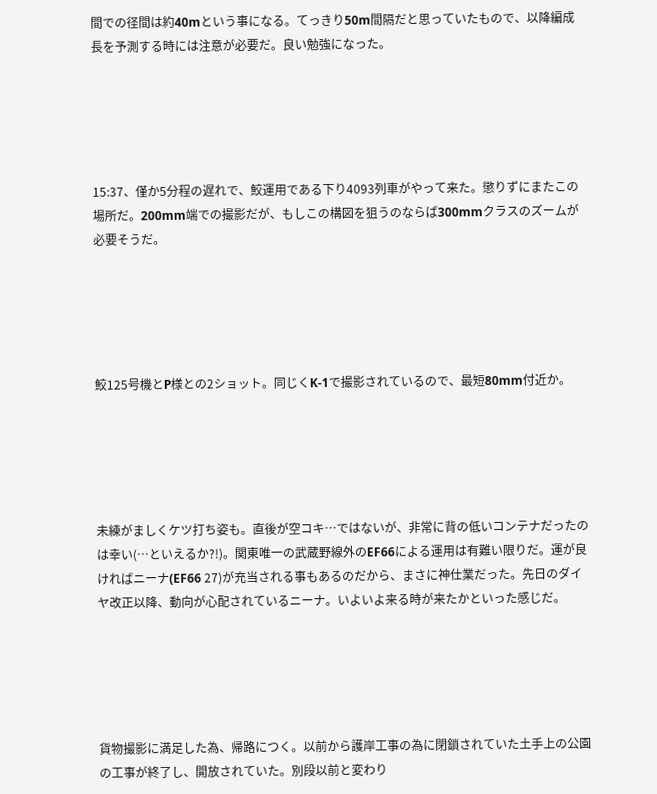間での径間は約40mという事になる。てっきり50m間隔だと思っていたもので、以降編成長を予測する時には注意が必要だ。良い勉強になった。





15:37、僅か5分程の遅れで、鮫運用である下り4093列車がやって来た。懲りずにまたこの場所だ。200mm端での撮影だが、もしこの構図を狙うのならば300mmクラスのズームが必要そうだ。





鮫125号機とP様との2ショット。同じくK-1で撮影されているので、最短80mm付近か。





未練がましくケツ打ち姿も。直後が空コキ…ではないが、非常に背の低いコンテナだったのは幸い(…といえるか?!)。関東唯一の武蔵野線外のEF66による運用は有難い限りだ。運が良ければニーナ(EF66 27)が充当される事もあるのだから、まさに神仕業だった。先日のダイヤ改正以降、動向が心配されているニーナ。いよいよ来る時が来たかといった感じだ。





貨物撮影に満足した為、帰路につく。以前から護岸工事の為に閉鎖されていた土手上の公園の工事が終了し、開放されていた。別段以前と変わり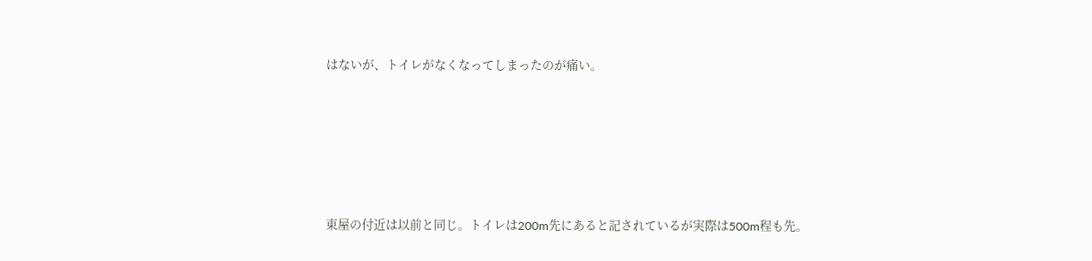はないが、トイレがなくなってしまったのが痛い。





東屋の付近は以前と同じ。トイレは200m先にあると記されているが実際は500m程も先。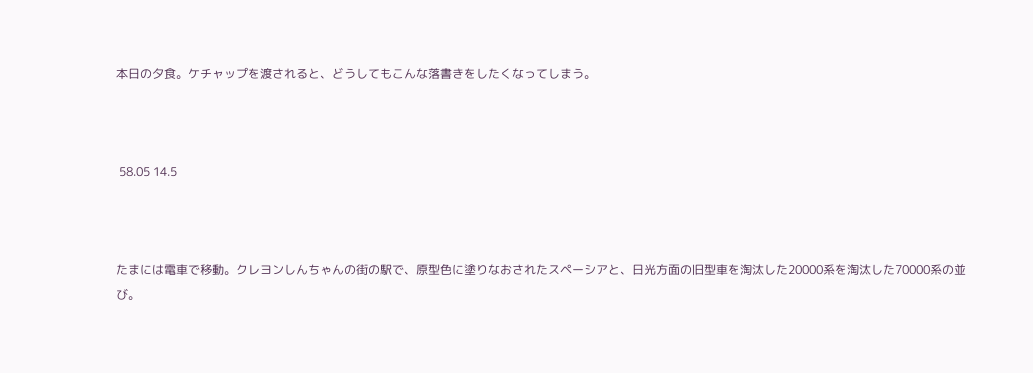本日の夕食。ケチャップを渡されると、どうしてもこんな落書きをしたくなってしまう。



 58.05 14.5



たまには電車で移動。クレヨンしんちゃんの街の駅で、原型色に塗りなおされたスペーシアと、日光方面の旧型車を淘汰した20000系を淘汰した70000系の並び。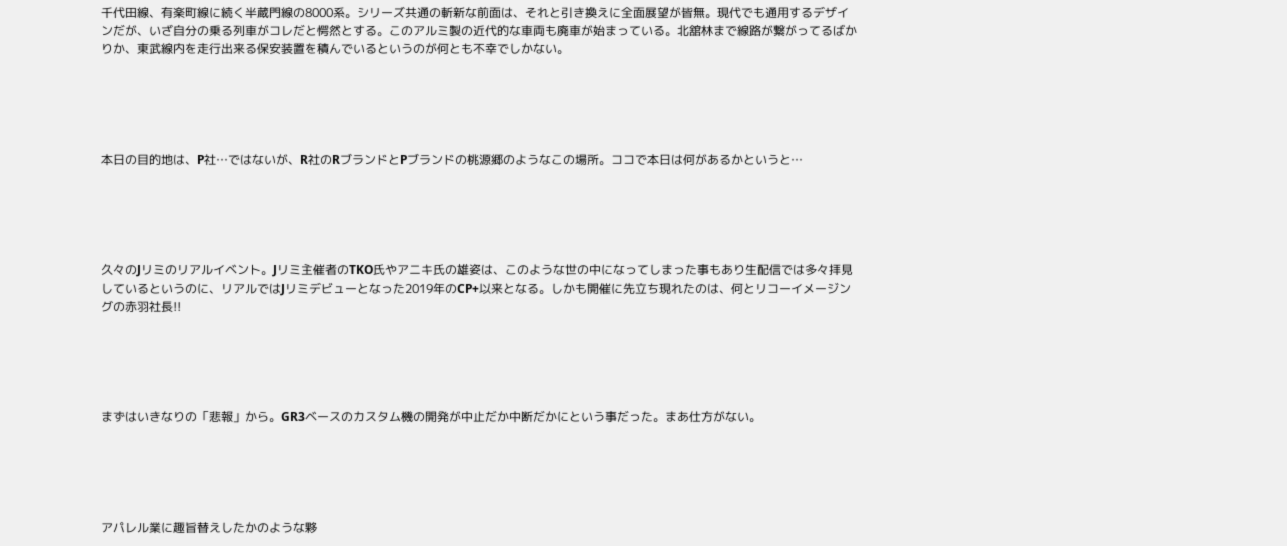千代田線、有楽町線に続く半蔵門線の8000系。シリーズ共通の斬新な前面は、それと引き換えに全面展望が皆無。現代でも通用するデザインだが、いざ自分の乗る列車がコレだと愕然とする。このアルミ製の近代的な車両も廃車が始まっている。北舘林まで線路が繋がってるばかりか、東武線内を走行出来る保安装置を積んでいるというのが何とも不幸でしかない。





本日の目的地は、P社…ではないが、R社のRブランドとPブランドの桃源郷のようなこの場所。ココで本日は何があるかというと…





久々のJリミのリアルイベント。Jリミ主催者のTKO氏やアニキ氏の雄姿は、このような世の中になってしまった事もあり生配信では多々拝見しているというのに、リアルではJリミデビューとなった2019年のCP+以来となる。しかも開催に先立ち現れたのは、何とリコーイメージングの赤羽社長!!





まずはいきなりの「悲報」から。GR3ベースのカスタム機の開発が中止だか中断だかにという事だった。まあ仕方がない。





アパレル業に趣旨替えしたかのような夥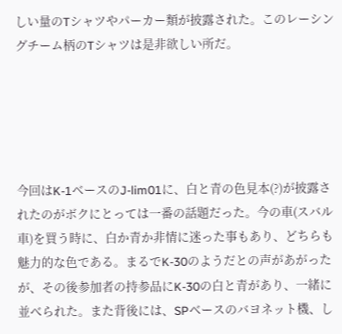しい量のTシャツやパーカー類が披露された。このレーシングチーム柄のTシャツは是非欲しい所だ。





今回はK-1ベースのJ-lim01に、白と青の色見本(?)が披露されたのがボクにとっては一番の話題だった。今の車(スバル車)を買う時に、白か青か非情に迷った事もあり、どちらも魅力的な色である。まるでK-30のようだとの声があがったが、その後参加者の持参品にK-30の白と青があり、一緒に並べられた。また背後には、SPベースのバヨネット機、し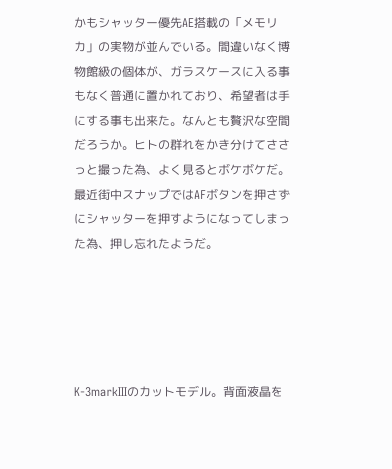かもシャッター優先AE搭載の「メモリカ」の実物が並んでいる。間違いなく博物館級の個体が、ガラスケースに入る事もなく普通に置かれており、希望者は手にする事も出来た。なんとも贅沢な空間だろうか。ヒトの群れをかき分けてささっと撮った為、よく見るとボケボケだ。最近街中スナップではAFボタンを押さずにシャッターを押すようになってしまった為、押し忘れたようだ。





K-3markⅢのカットモデル。背面液晶を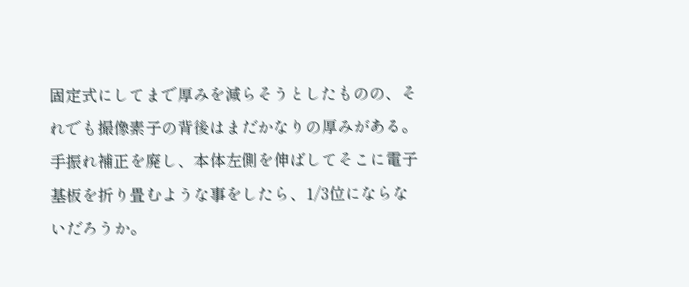固定式にしてまで厚みを減らそうとしたものの、それでも撮像素子の背後はまだかなりの厚みがある。手振れ補正を廃し、本体左側を伸ばしてそこに電子基板を折り畳むような事をしたら、1/3位にならないだろうか。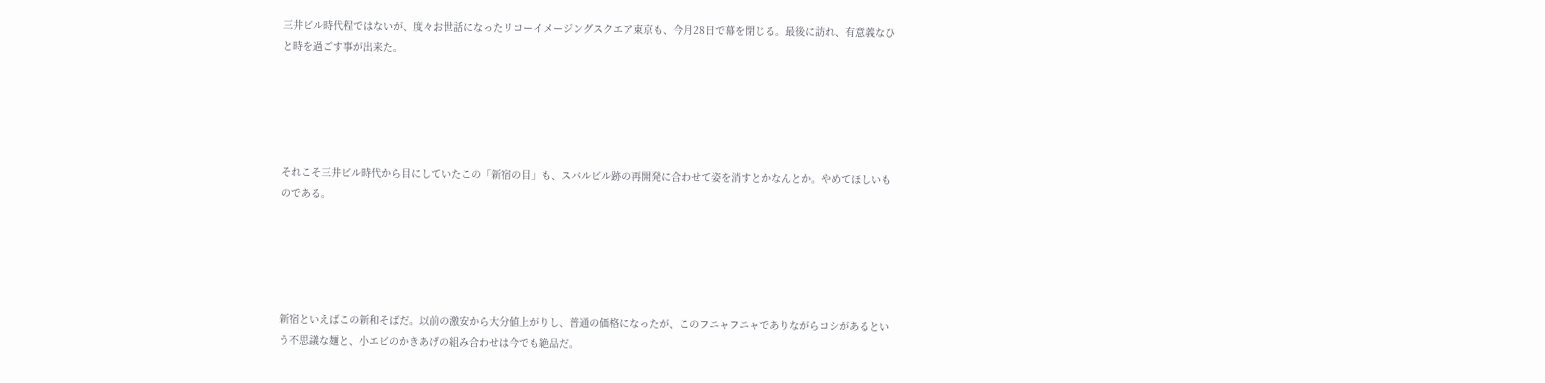三井ビル時代程ではないが、度々お世話になったリコーイメージングスクエア東京も、今月28日で幕を閉じる。最後に訪れ、有意義なひと時を過ごす事が出来た。





それこそ三井ビル時代から目にしていたこの「新宿の目」も、スバルビル跡の再開発に合わせて姿を消すとかなんとか。やめてほしいものである。





新宿といえばこの新和そばだ。以前の激安から大分値上がりし、普通の価格になったが、このフニャフニャでありながらコシがあるという不思議な麺と、小エビのかきあげの組み合わせは今でも絶品だ。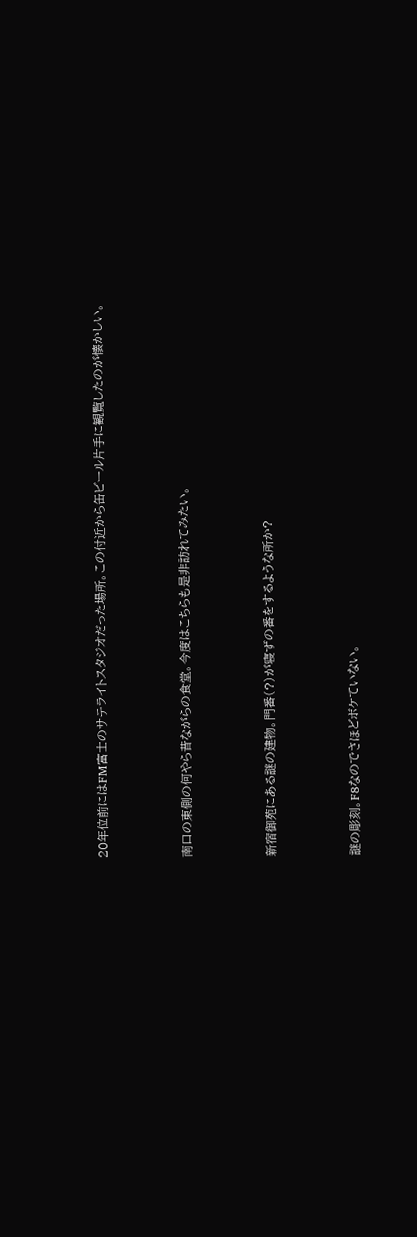20年位前にはFM富士のサテライトスタジオだった場所。この付近から缶ビール片手に観覧したのが懐かしい。





南口の東側の何やら昔ながらの食堂。今度はこちらも是非訪れてみたい。





新宿御苑にある謎の建物。門番(?)が寝ずの番をするような所か?





謎の彫刻。F8なのでさほどボケていない。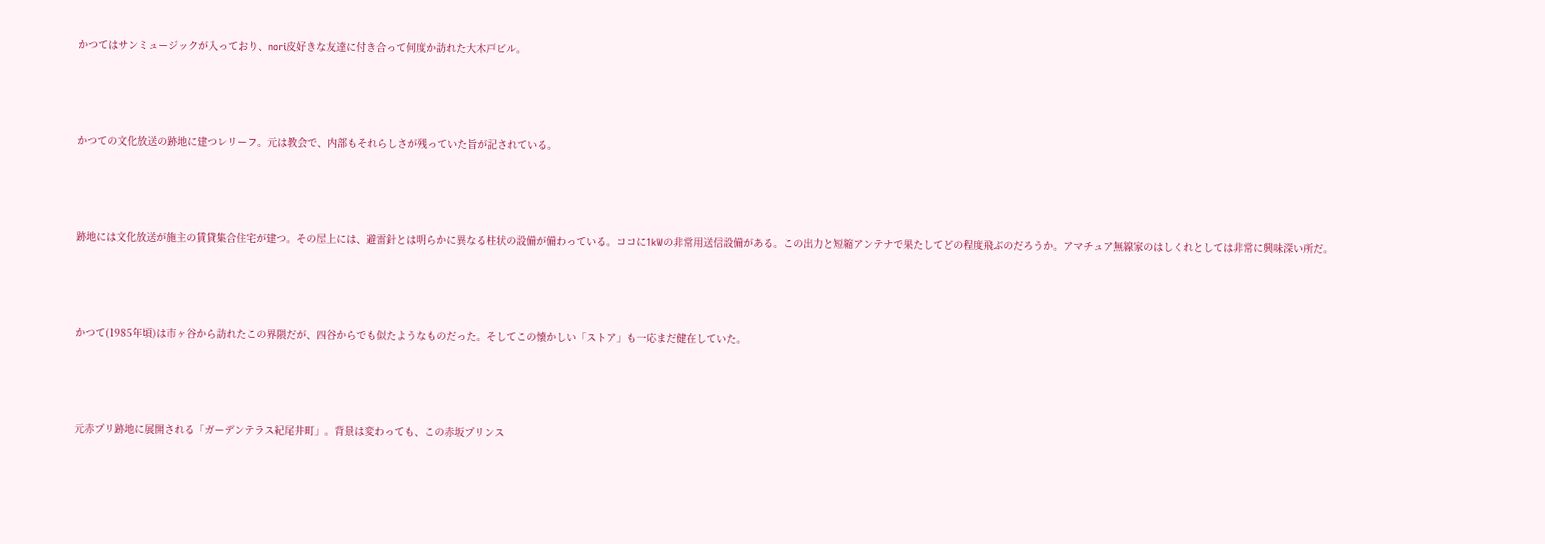かつてはサンミュージックが入っており、nori皮好きな友達に付き合って何度か訪れた大木戸ビル。





かつての文化放送の跡地に建つレリーフ。元は教会で、内部もそれらしさが残っていた旨が記されている。





跡地には文化放送が施主の賃貸集合住宅が建つ。その屋上には、避雷針とは明らかに異なる柱状の設備が備わっている。ココに1kWの非常用送信設備がある。この出力と短縮アンテナで果たしてどの程度飛ぶのだろうか。アマチュア無線家のはしくれとしては非常に興味深い所だ。





かつて(1985年頃)は市ヶ谷から訪れたこの界隈だが、四谷からでも似たようなものだった。そしてこの懐かしい「ストア」も一応まだ健在していた。





元赤プリ跡地に展開される「ガーデンテラス紀尾井町」。背景は変わっても、この赤坂プリンス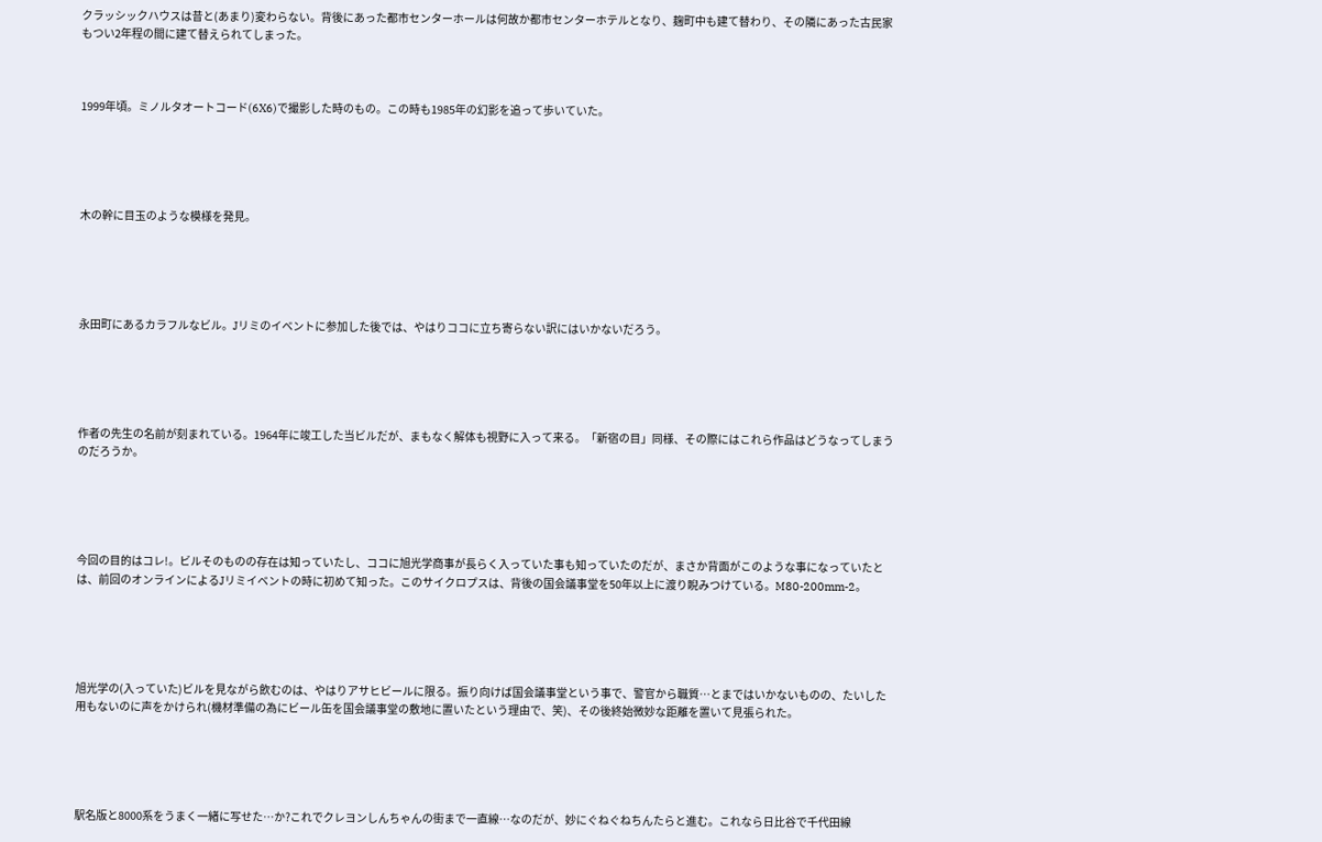クラッシックハウスは昔と(あまり)変わらない。背後にあった都市センターホールは何故か都市センターホテルとなり、麹町中も建て替わり、その隣にあった古民家もつい2年程の間に建て替えられてしまった。



1999年頃。ミノルタオートコード(6X6)で撮影した時のもの。この時も1985年の幻影を追って歩いていた。





木の幹に目玉のような模様を発見。





永田町にあるカラフルなビル。Jリミのイベントに参加した後では、やはりココに立ち寄らない訳にはいかないだろう。





作者の先生の名前が刻まれている。1964年に竣工した当ビルだが、まもなく解体も視野に入って来る。「新宿の目」同様、その際にはこれら作品はどうなってしまうのだろうか。





今回の目的はコレ!。ビルそのものの存在は知っていたし、ココに旭光学商事が長らく入っていた事も知っていたのだが、まさか背面がこのような事になっていたとは、前回のオンラインによるJリミイベントの時に初めて知った。このサイクロプスは、背後の国会議事堂を50年以上に渡り睨みつけている。M80-200mm-2。





旭光学の(入っていた)ビルを見ながら飲むのは、やはりアサヒビールに限る。振り向けば国会議事堂という事で、警官から職質…とまではいかないものの、たいした用もないのに声をかけられ(機材準備の為にビール缶を国会議事堂の敷地に置いたという理由で、笑)、その後終始微妙な距離を置いて見張られた。





駅名版と8000系をうまく一緒に写せた…か?これでクレヨンしんちゃんの街まで一直線…なのだが、妙にぐねぐねちんたらと進む。これなら日比谷で千代田線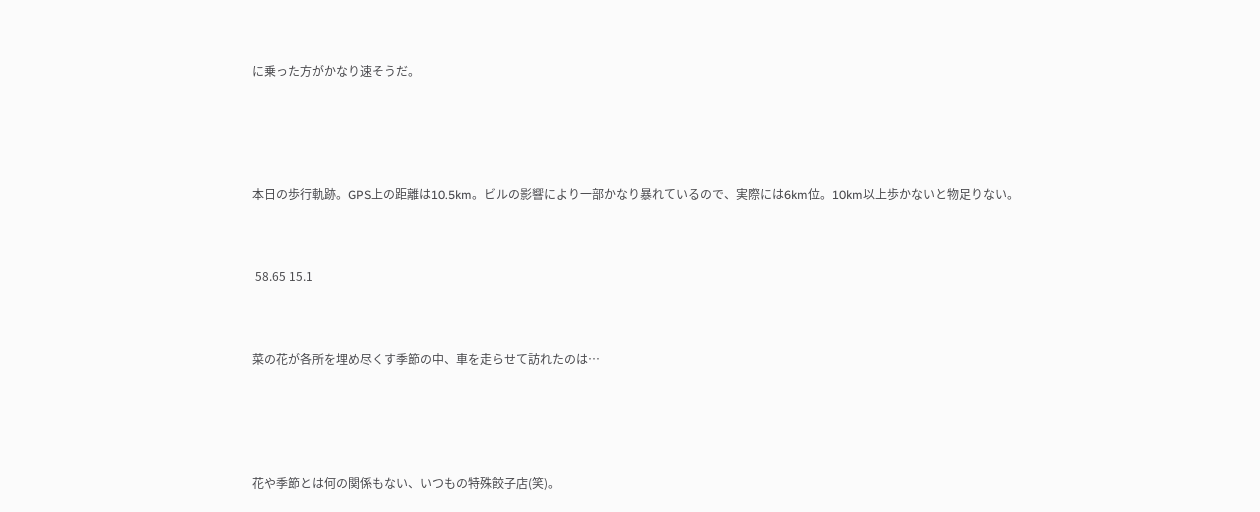に乗った方がかなり速そうだ。





本日の歩行軌跡。GPS上の距離は10.5km。ビルの影響により一部かなり暴れているので、実際には6km位。10km以上歩かないと物足りない。



 58.65 15.1



菜の花が各所を埋め尽くす季節の中、車を走らせて訪れたのは…





花や季節とは何の関係もない、いつもの特殊餃子店(笑)。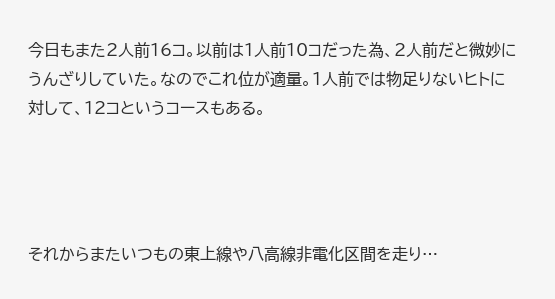今日もまた2人前16コ。以前は1人前10コだった為、2人前だと微妙にうんざりしていた。なのでこれ位が適量。1人前では物足りないヒトに対して、12コというコースもある。




それからまたいつもの東上線や八高線非電化区間を走り…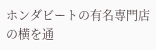ホンダビートの有名専門店の横を通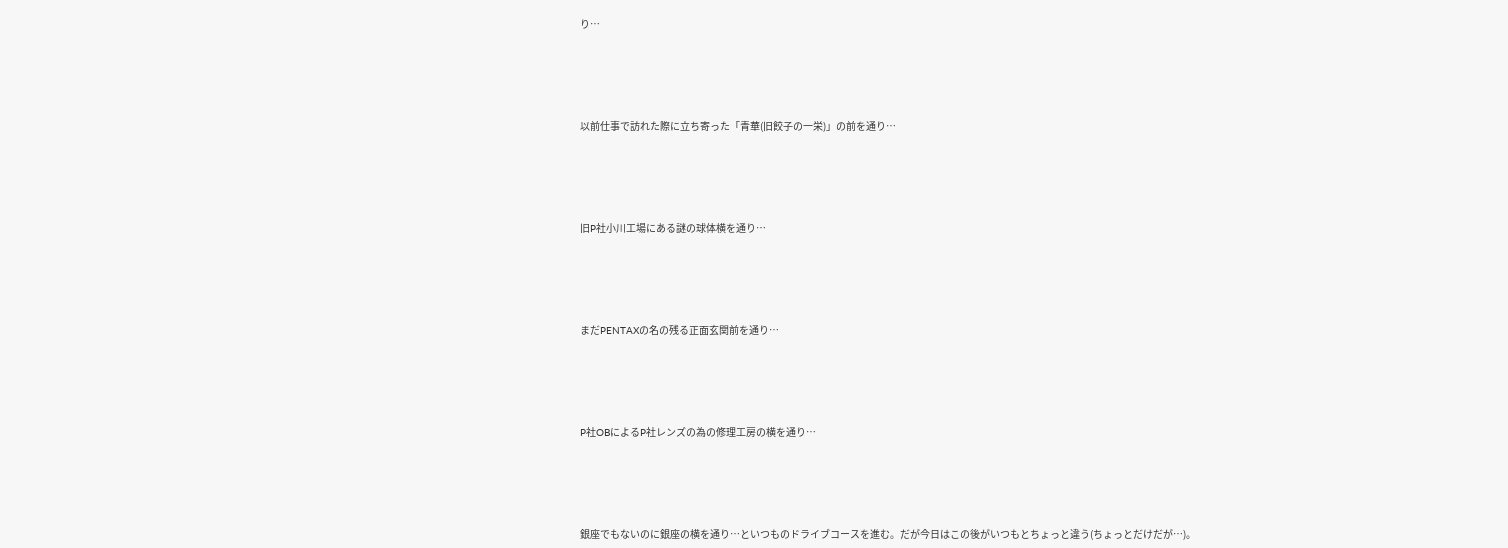り…





以前仕事で訪れた際に立ち寄った「青華(旧餃子の一栄)」の前を通り…





旧P社小川工場にある謎の球体横を通り…





まだPENTAXの名の残る正面玄関前を通り…





P社OBによるP社レンズの為の修理工房の横を通り…





銀座でもないのに銀座の横を通り…といつものドライブコースを進む。だが今日はこの後がいつもとちょっと違う(ちょっとだけだが…)。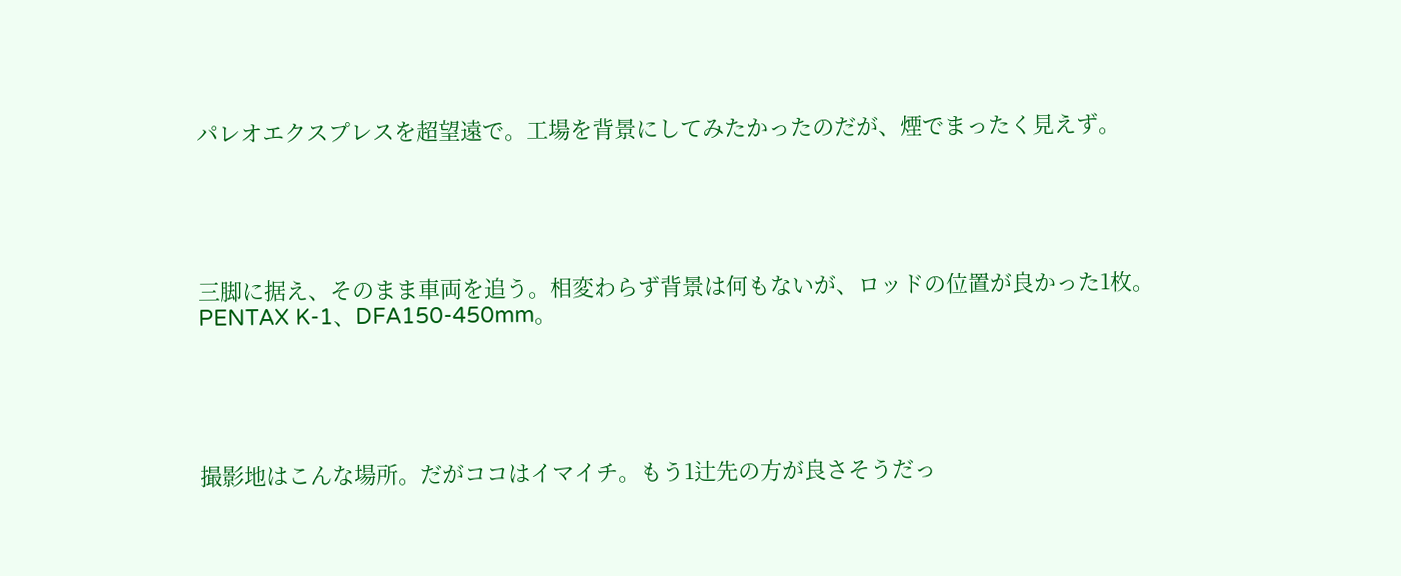パレオエクスプレスを超望遠で。工場を背景にしてみたかったのだが、煙でまったく見えず。





三脚に据え、そのまま車両を追う。相変わらず背景は何もないが、ロッドの位置が良かった1枚。PENTAX K-1、DFA150-450mm。





撮影地はこんな場所。だがココはイマイチ。もう1辻先の方が良さそうだっ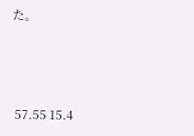た。



 57.55 15.4